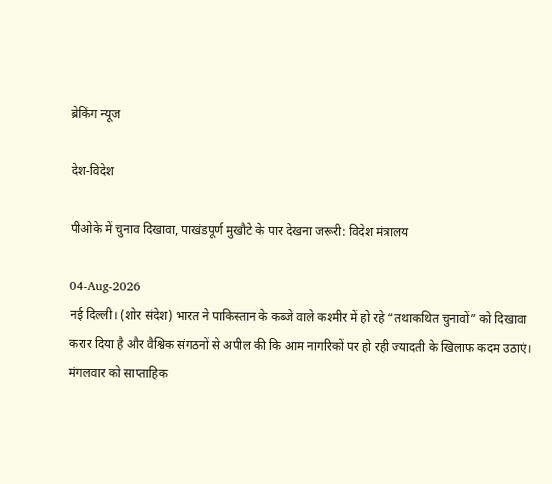ब्रेकिंग न्यूज

देश-विदेश

पीओके में चुनाव दिखावा, पाखंडपूर्ण मुखौटे के पार देखना जरूरी: विदेश मंत्रालय

04-Aug-2026
नई दिल्ली। (शोर संदेश) भारत ने पाकिस्तान के कब्जे वाले कश्मीर में हो रहे “तथाकथित चुनावों” को दिखावा करार दिया है और वैश्विक संगठनों से अपील की कि आम नागरिकों पर हो रही ज्यादती के खिलाफ कदम उठाएं।
मंगलवार को साप्ताहिक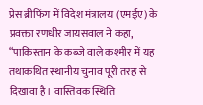प्रेस ब्रीफिंग में विदेश मंत्रालय (एमईए) के प्रवक्ता रणधीर जायसवाल ने कहा, “पाकिस्तान के कब्जे वाले कश्मीर में यह तथाकथित स्थानीय चुनाव पूरी तरह से दिखावा है। वास्तिवक स्थिति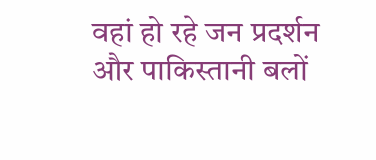वहां हो रहे जन प्रदर्शन और पाकिस्तानी बलों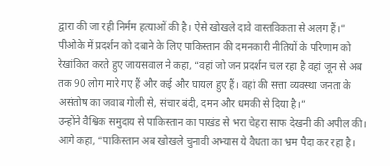द्वारा की जा रही निर्मम हत्याओं की है। ऐसे खोखले दावे वास्तविकता से अलग हैं।”
पीओके में प्रदर्शन को दबाने के लिए पाकिस्तान की दमनकारी नीतियों के परिणाम को रेखांकित करते हुए जायसवाल ने कहा, “वहां जो जन प्रदर्शन चल रहा है वहां जून से अब तक 90 लोग मारे गए हैं और कई और घायल हुए हैं। वहां की सत्ता व्यवस्था जनता के असंतोष का जवाब गोली से, संचार बंदी, दमन और धमकी से दिया है।”
उन्होंने वैश्विक समुदाय से पाकिस्तान का पाखंड से भरा चेहरा साफ देखनी की अपील की। आगे कहा, “पाकिस्तान अब खोखले चुनावी अभ्यास ये वैधता का भ्रम पैदा कर रहा है।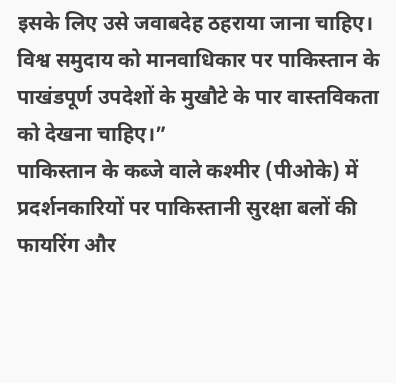इसके लिए उसे जवाबदेह ठहराया जाना चाहिए। विश्व समुदाय को मानवाधिकार पर पाकिस्तान के पाखंडपूर्ण उपदेशों के मुखौटे के पार वास्तविकता को देखना चाहिए।”
पाकिस्तान के कब्जे वाले कश्मीर (पीओके) में प्रदर्शनकारियों पर पाकिस्तानी सुरक्षा बलों की फायरिंग और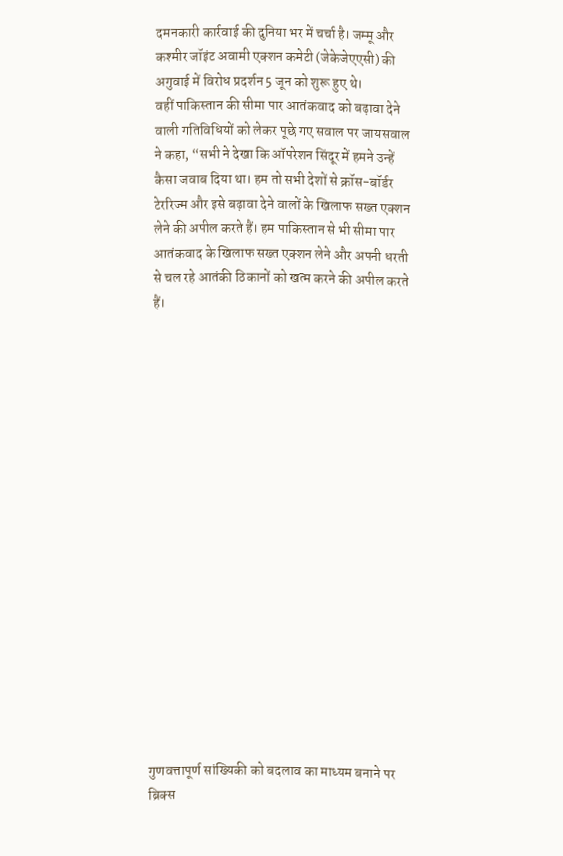दमनकारी कार्रवाई की दुनिया भर में चर्चा है। जम्मू और कश्मीर जॉइंट अवामी एक्शन कमेटी (जेकेजेएएसी) की अगुवाई में विरोध प्रदर्शन 5 जून को शुरू हुए थे।
वहीं पाकिस्तान की सीमा पार आतंकवाद को बढ़ावा देने वाली गतिविधियों को लेकर पूछे गए सवाल पर जायसवाल ने कहा, “सभी ने देखा कि ऑपरेशन सिंदूर में हमने उन्हें कैसा जवाब दिया था। हम तो सभी देशों से क्रॉस-बॉर्डर टेररिज्म और इसे बढ़ावा देने वालों के खिलाफ सख्त एक्शन लेने की अपील करते हैं। हम पाकिस्तान से भी सीमा पार आतंकवाद के खिलाफ सख्त एक्शन लेने और अपनी धरती से चल रहे आतंकी ठिकानों को खत्म करने की अपील करते हैं।


















गुणवत्तापूर्ण सांख्यिकी को बदलाव का माध्यम बनाने पर ब्रिक्स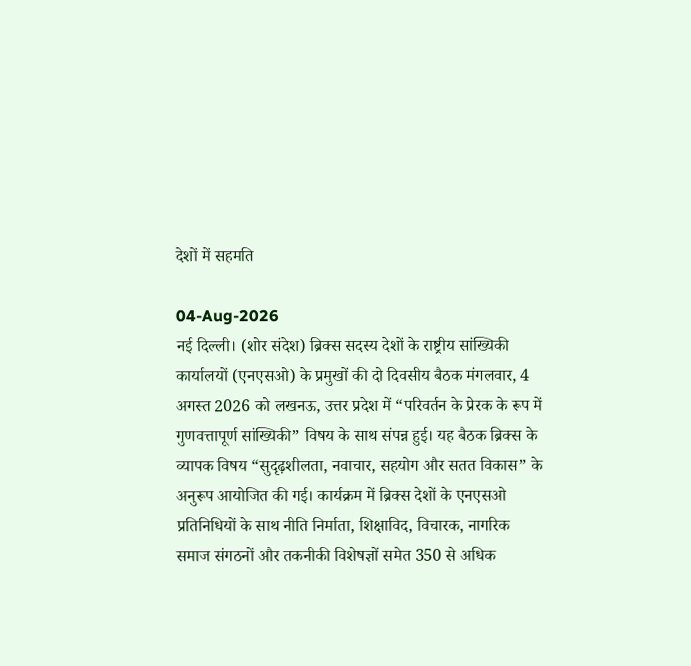देशों में सहमति

04-Aug-2026
नई दिल्ली। (शोर संदेश) ब्रिक्स सदस्य देशों के राष्ट्रीय सांख्यिकी कार्यालयों (एनएसओ) के प्रमुखों की दो दिवसीय बैठक मंगलवार, 4 अगस्त 2026 को लखनऊ, उत्तर प्रदेश में “परिवर्तन के प्रेरक के रूप में गुणवत्तापूर्ण सांख्यिकी” विषय के साथ संपन्न हुई। यह बैठक ब्रिक्स के व्यापक विषय “सुदृढ़शीलता, नवाचार, सहयोग और सतत विकास” के अनुरूप आयोजित की गई। कार्यक्रम में ब्रिक्स देशों के एनएसओ प्रतिनिधियों के साथ नीति निर्माता, शिक्षाविद, विचारक, नागरिक समाज संगठनों और तकनीकी विशेषज्ञों समेत 350 से अधिक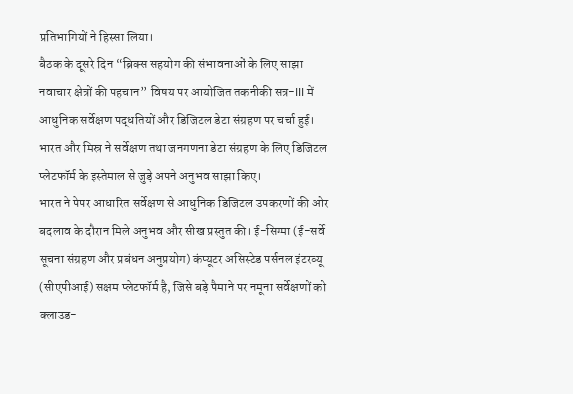प्रतिभागियों ने हिस्सा लिया।
बैठक के दूसरे दिन “ब्रिक्स सहयोग की संभावनाओं के लिए साझा नवाचार क्षेत्रों की पहचान” विषय पर आयोजित तकनीकी सत्र-III में आधुनिक सर्वेक्षण पद्धतियों और डिजिटल डेटा संग्रहण पर चर्चा हुई। भारत और मिस्र ने सर्वेक्षण तथा जनगणना डेटा संग्रहण के लिए डिजिटल प्लेटफॉर्म के इस्तेमाल से जुड़े अपने अनुभव साझा किए।
भारत ने पेपर आधारित सर्वेक्षण से आधुनिक डिजिटल उपकरणों की ओर बदलाव के दौरान मिले अनुभव और सीख प्रस्तुत की। ई-सिग्मा (ई-सर्वे सूचना संग्रहण और प्रबंधन अनुप्रयोग) कंप्यूटर असिस्टेड पर्सनल इंटरव्यू (सीएपीआई) सक्षम प्लेटफॉर्म है, जिसे बड़े पैमाने पर नमूना सर्वेक्षणों को क्लाउड-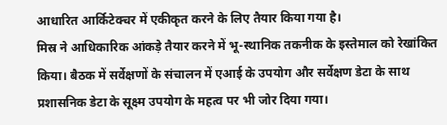आधारित आर्किटेक्चर में एकीकृत करने के लिए तैयार किया गया है।
मिस्र ने आधिकारिक आंकड़े तैयार करने में भू-स्थानिक तकनीक के इस्तेमाल को रेखांकित किया। बैठक में सर्वेक्षणों के संचालन में एआई के उपयोग और सर्वेक्षण डेटा के साथ प्रशासनिक डेटा के सूक्ष्म उपयोग के महत्व पर भी जोर दिया गया।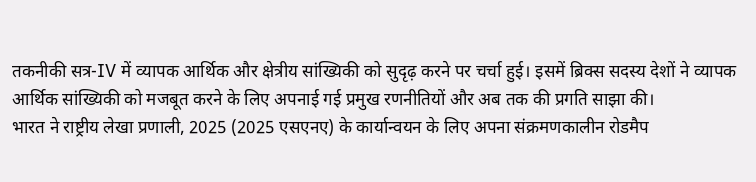तकनीकी सत्र-IV में व्यापक आर्थिक और क्षेत्रीय सांख्यिकी को सुदृढ़ करने पर चर्चा हुई। इसमें ब्रिक्स सदस्य देशों ने व्यापक आर्थिक सांख्यिकी को मजबूत करने के लिए अपनाई गई प्रमुख रणनीतियों और अब तक की प्रगति साझा की।
भारत ने राष्ट्रीय लेखा प्रणाली, 2025 (2025 एसएनए) के कार्यान्वयन के लिए अपना संक्रमणकालीन रोडमैप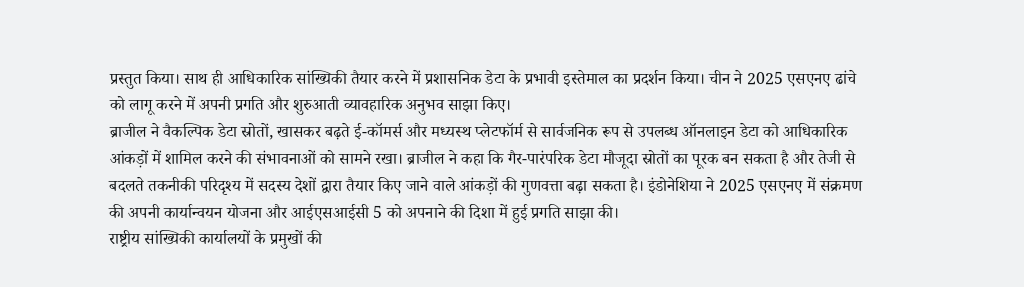प्रस्तुत किया। साथ ही आधिकारिक सांख्यिकी तैयार करने में प्रशासनिक डेटा के प्रभावी इस्तेमाल का प्रदर्शन किया। चीन ने 2025 एसएनए ढांचे को लागू करने में अपनी प्रगति और शुरुआती व्यावहारिक अनुभव साझा किए।
ब्राजील ने वैकल्पिक डेटा स्रोतों, खासकर बढ़ते ई-कॉमर्स और मध्यस्थ प्लेटफॉर्म से सार्वजनिक रूप से उपलब्ध ऑनलाइन डेटा को आधिकारिक आंकड़ों में शामिल करने की संभावनाओं को सामने रखा। ब्राजील ने कहा कि गैर-पारंपरिक डेटा मौजूदा स्रोतों का पूरक बन सकता है और तेजी से बदलते तकनीकी परिदृश्य में सदस्य देशों द्वारा तैयार किए जाने वाले आंकड़ों की गुणवत्ता बढ़ा सकता है। इंडोनेशिया ने 2025 एसएनए में संक्रमण की अपनी कार्यान्वयन योजना और आईएसआईसी 5 को अपनाने की दिशा में हुई प्रगति साझा की।
राष्ट्रीय सांख्यिकी कार्यालयों के प्रमुखों की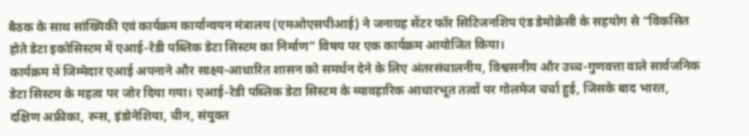बैठक के साथ सांख्यिकी एवं कार्यक्रम कार्यान्वयन मंत्रालय (एमओएसपीआई) ने जनाग्रह सेंटर फॉर सिटिजनशिप एंड डेमोक्रेसी के सहयोग से “विकसित होते डेटा इकोसिस्टम में एआई-रेडी पब्लिक डेटा सिस्टम का निर्माण” विषय पर एक कार्यक्रम आयोजित किया।
कार्यक्रम में जिम्मेदार एआई अपनाने और साक्ष्य-आधारित शासन को समर्थन देने के लिए अंतरसंचालनीय, विश्वसनीय और उच्च-गुणवत्ता वाले सार्वजनिक डेटा सिस्टम के महत्व पर जोर दिया गया। एआई-रेडी पब्लिक डेटा सिस्टम के व्यावहारिक आधारभूत तत्वों पर गोलमेज चर्चा हुई, जिसके बाद भारत, दक्षिण अफ्रीका, रूस, इंडोनेशिया, चीन, संयुक्त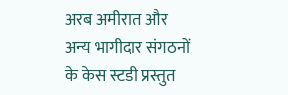अरब अमीरात और अन्य भागीदार संगठनों के केस स्टडी प्रस्तुत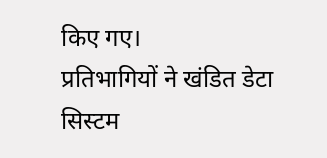किए गए।
प्रतिभागियों ने खंडित डेटा सिस्टम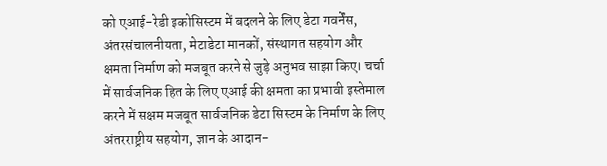को एआई-रेडी इकोसिस्टम में बदलने के लिए डेटा गवर्नेंस, अंतरसंचालनीयता, मेटाडेटा मानकों, संस्थागत सहयोग और क्षमता निर्माण को मजबूत करने से जुड़े अनुभव साझा किए। चर्चा में सार्वजनिक हित के लिए एआई की क्षमता का प्रभावी इस्तेमाल करने में सक्षम मजबूत सार्वजनिक डेटा सिस्टम के निर्माण के लिए अंतरराष्ट्रीय सहयोग, ज्ञान के आदान-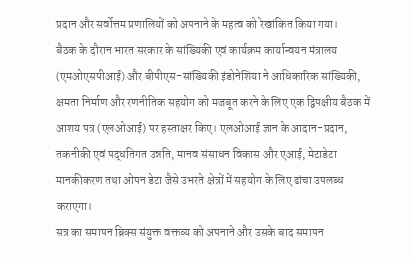प्रदान और सर्वोत्तम प्रणालियों को अपनाने के महत्व को रेखांकित किया गया।
बैठक के दौरान भारत सरकार के सांख्यिकी एवं कार्यक्रम कार्यान्वयन मंत्रालय (एमओएसपीआई) और बीपीएस-सांख्यिकी इंडोनेशिया ने आधिकारिक सांख्यिकी, क्षमता निर्माण और रणनीतिक सहयोग को मजबूत करने के लिए एक द्विपक्षीय बैठक में आशय पत्र (एलओआई) पर हस्ताक्षर किए। एलओआई ज्ञान के आदान-प्रदान, तकनीकी एवं पद्धतिगत उन्नति, मानव संसाधन विकास और एआई, मेटाडेटा मानकीकरण तथा ओपन डेटा जैसे उभरते क्षेत्रों में सहयोग के लिए ढांचा उपलब्ध कराएगा।
सत्र का समापन ब्रिक्स संयुक्त वक्तव्य को अपनाने और उसके बाद समापन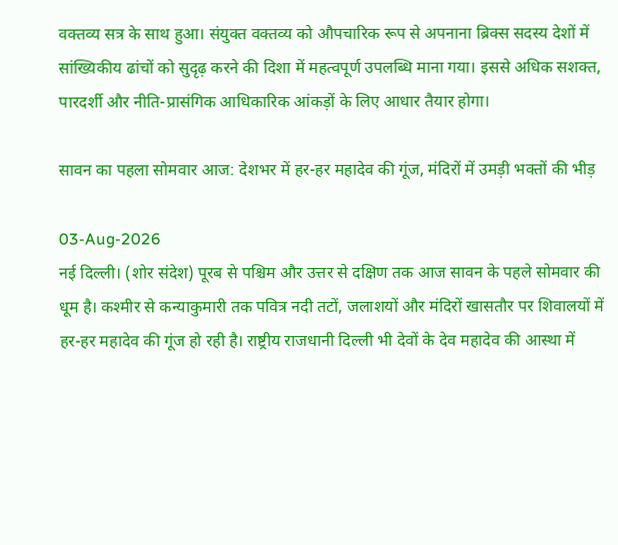वक्तव्य सत्र के साथ हुआ। संयुक्त वक्तव्य को औपचारिक रूप से अपनाना ब्रिक्स सदस्य देशों में सांख्यिकीय ढांचों को सुदृढ़ करने की दिशा में महत्वपूर्ण उपलब्धि माना गया। इससे अधिक सशक्त, पारदर्शी और नीति-प्रासंगिक आधिकारिक आंकड़ों के लिए आधार तैयार होगा।

सावन का पहला सोमवार आज: देशभर में हर-हर महादेव की गूंज, मंदिरों में उमड़ी भक्तों की भीड़

03-Aug-2026
नई दिल्ली। (शोर संदेश) पूरब से पश्चिम और उत्तर से दक्षिण तक आज सावन के पहले सोमवार की धूम है। कश्मीर से कन्याकुमारी तक पवित्र नदी तटों, जलाशयों और मंदिरों खासतौर पर शिवालयों में हर-हर महादेव की गूंज हो रही है। राष्ट्रीय राजधानी दिल्ली भी देवों के देव महादेव की आस्था में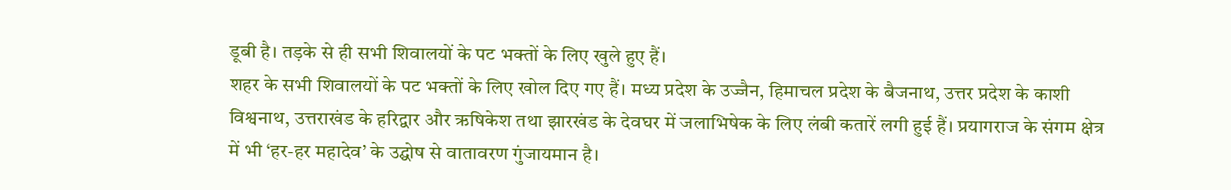डूबी है। तड़के से ही सभी शिवालयों के पट भक्तों के लिए खुले हुए हैं।
शहर के सभी शिवालयों के पट भक्तों के लिए खोल दिए गए हैं। मध्य प्रदेश के उज्जैन, हिमाचल प्रदेश के बैजनाथ, उत्तर प्रदेश के काशी विश्वनाथ, उत्तराखंड के हरिद्वार और ऋषिकेश तथा झारखंड के देवघर में जलाभिषेक के लिए लंबी कतारें लगी हुई हैं। प्रयागराज के संगम क्षेत्र में भी ‘हर-हर महादेव’ के उद्घोष से वातावरण गुंजायमान है।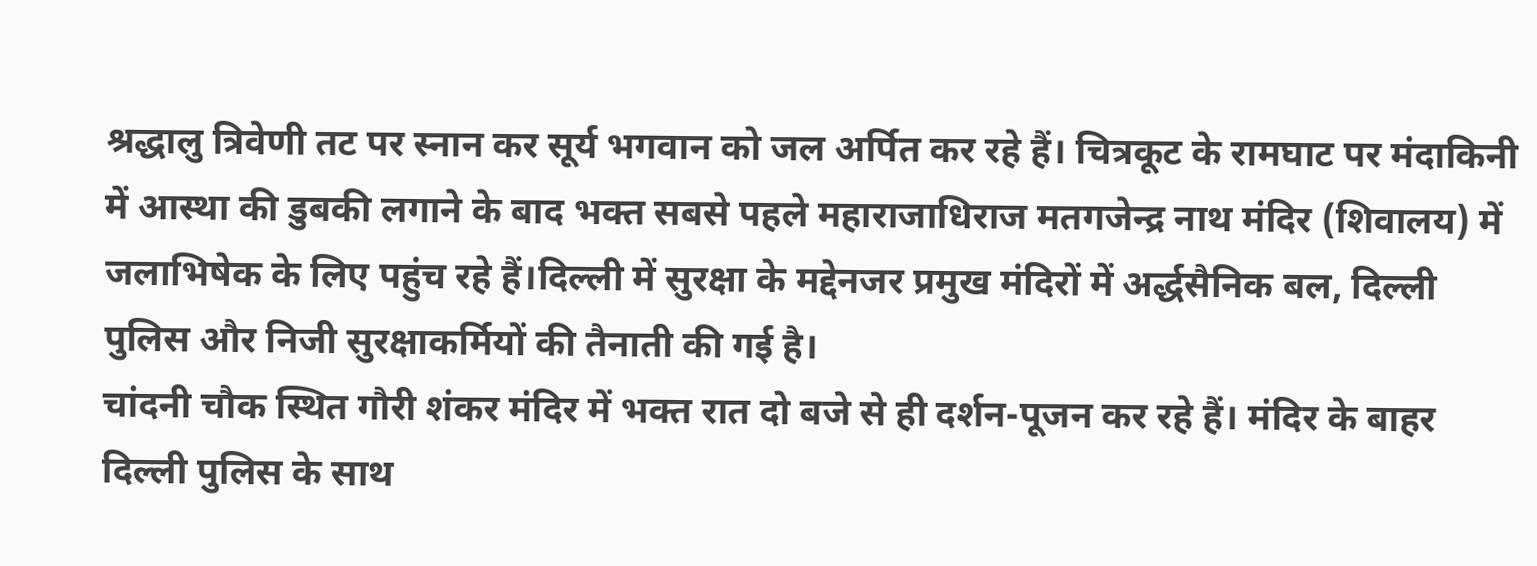श्रद्धालु त्रिवेणी तट पर स्नान कर सूर्य भगवान को जल अर्पित कर रहे हैं। चित्रकूट के रामघाट पर मंदाकिनी में आस्था की डुबकी लगाने के बाद भक्त सबसे पहले महाराजाधिराज मतगजेन्द्र नाथ मंदिर (शिवालय) में जलाभिषेक के लिए पहुंच रहे हैं।दिल्ली में सुरक्षा के मद्देनजर प्रमुख मंदिरों में अर्द्धसैनिक बल, दिल्ली पुलिस और निजी सुरक्षाकर्मियों की तैनाती की गई है।
चांदनी चौक स्थित गौरी शंकर मंदिर में भक्त रात दो बजे से ही दर्शन-पूजन कर रहे हैं। मंदिर के बाहर दिल्ली पुलिस के साथ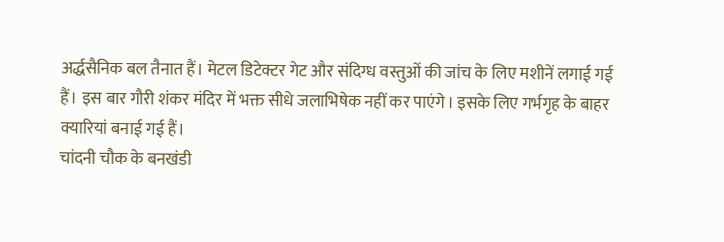अर्द्धसैनिक बल तैनात हैं। मेटल डिटेक्टर गेट और संदिग्ध वस्तुओं की जांच के लिए मशीनें लगाई गई हैं। इस बार गौरी शंकर मंदिर में भक्त सीधे जलाभिषेक नहीं कर पाएंगे। इसके लिए गर्भगृह के बाहर क्यारियां बनाई गई हैं।
चांदनी चौक के बनखंडी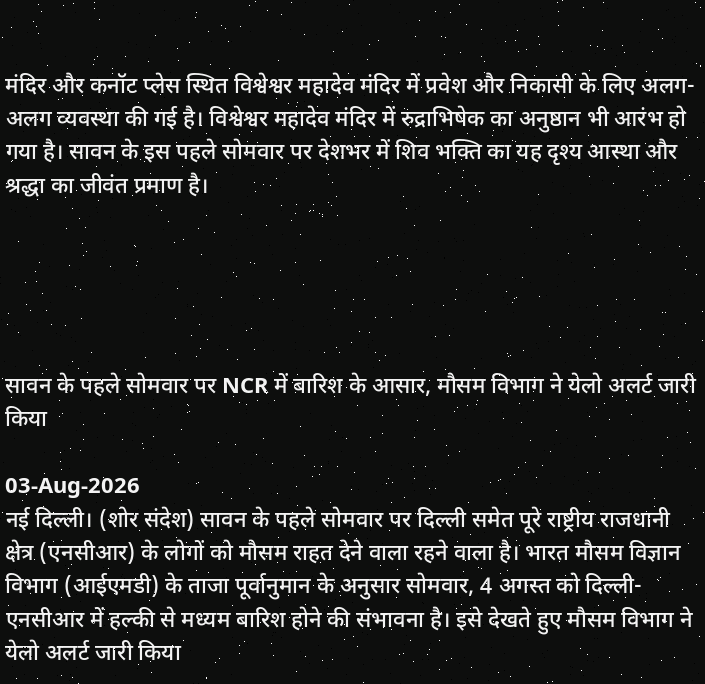मंदिर और कनॉट प्लेस स्थित विश्वेश्वर महादेव मंदिर में प्रवेश और निकासी के लिए अलग-अलग व्यवस्था की गई है। विश्वेश्वर महादेव मंदिर में रुद्राभिषेक का अनुष्ठान भी आरंभ हो गया है। सावन के इस पहले सोमवार पर देशभर में शिव भक्ति का यह दृश्य आस्था और श्रद्धा का जीवंत प्रमाण है।





सावन के पहले सोमवार पर NCR में बारिश के आसार, मौसम विभाग ने येलो अलर्ट जारी किया

03-Aug-2026
नई दिल्ली। (शोर संदेश) सावन के पहले सोमवार पर दिल्ली समेत पूरे राष्ट्रीय राजधानी क्षेत्र (एनसीआर) के लोगों को मौसम राहत देने वाला रहने वाला है। भारत मौसम विज्ञान विभाग (आईएमडी) के ताजा पूर्वानुमान के अनुसार सोमवार, 4 अगस्त को दिल्ली-एनसीआर में हल्की से मध्यम बारिश होने की संभावना है। इसे देखते हुए मौसम विभाग ने येलो अलर्ट जारी किया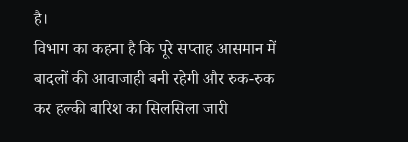है।
विभाग का कहना है कि पूरे सप्ताह आसमान में बादलों की आवाजाही बनी रहेगी और रुक-रुक कर हल्की बारिश का सिलसिला जारी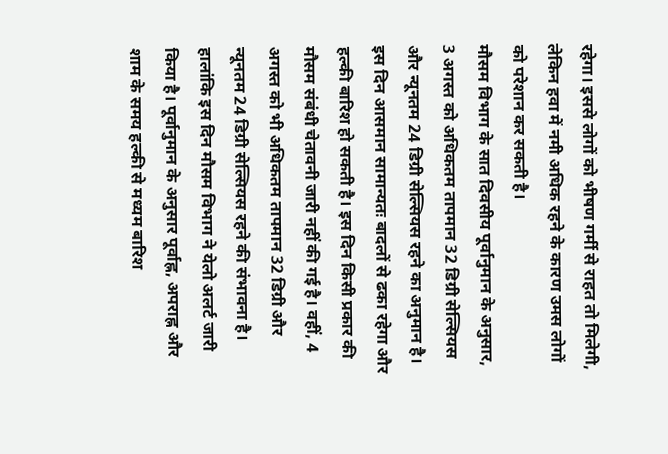रहेगा। इससे लोगों को भीषण गर्मी से राहत तो मिलेगी, लेकिन हवा में नमी अधिक रहने के कारण उमस लोगों को परेशान कर सकती है।
मौसम विभाग के सात दिवसीय पूर्वानुमान के अनुसार, 3 अगस्त को अधिकतम तापमान 32 डिग्री सेल्सियस और न्यूनतम 24 डिग्री सेल्सियस रहने का अनुमान है। इस दिन आसमान सामान्यतः बादलों से ढका रहेगा और हल्की बारिश हो सकती है। इस दिन किसी प्रकार की मौसम संबंधी चेतावनी जारी नहीं की गई है। वहीं, 4 अगस्त को भी अधिकतम तापमान 32 डिग्री और न्यूनतम 24 डिग्री सेल्सियस रहने की संभावना है। हालांकि इस दिन मौसम विभाग ने येलो अलर्ट जारी किया है। पूर्वानुमान के अनुसार पूर्वाह्न, अपराह्न और शाम के समय हल्की से मध्यम बारिश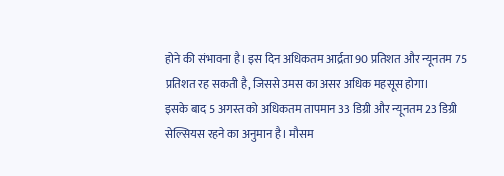होने की संभावना है। इस दिन अधिकतम आर्द्रता 90 प्रतिशत और न्यूनतम 75 प्रतिशत रह सकती है, जिससे उमस का असर अधिक महसूस होगा।
इसके बाद 5 अगस्त को अधिकतम तापमान 33 डिग्री और न्यूनतम 23 डिग्री सेल्सियस रहने का अनुमान है। मौसम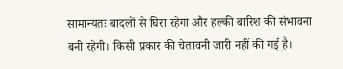सामान्यतः बादलों से घिरा रहेगा और हल्की बारिश की संभावना बनी रहेगी। किसी प्रकार की चेतावनी जारी नहीं की गई है।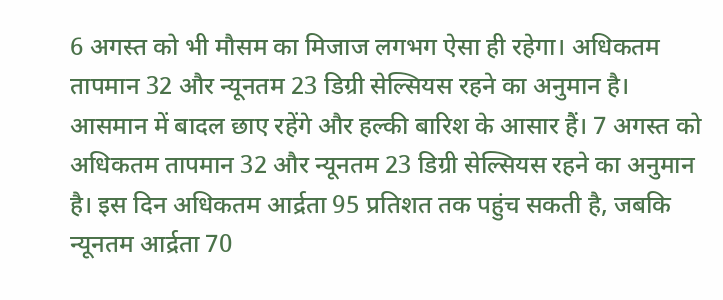6 अगस्त को भी मौसम का मिजाज लगभग ऐसा ही रहेगा। अधिकतम तापमान 32 और न्यूनतम 23 डिग्री सेल्सियस रहने का अनुमान है। आसमान में बादल छाए रहेंगे और हल्की बारिश के आसार हैं। 7 अगस्त को अधिकतम तापमान 32 और न्यूनतम 23 डिग्री सेल्सियस रहने का अनुमान है। इस दिन अधिकतम आर्द्रता 95 प्रतिशत तक पहुंच सकती है, जबकि न्यूनतम आर्द्रता 70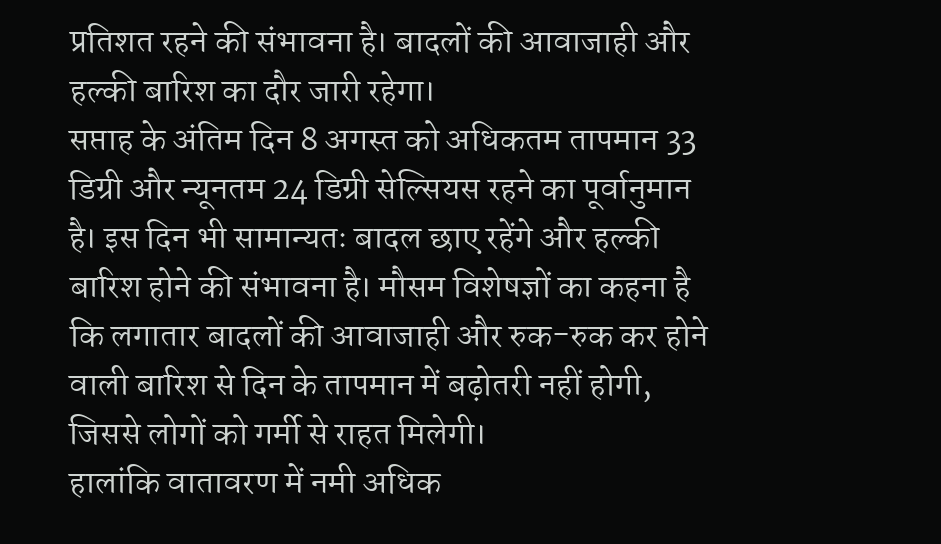प्रतिशत रहने की संभावना है। बादलों की आवाजाही और हल्की बारिश का दौर जारी रहेगा।
सप्ताह के अंतिम दिन 8 अगस्त को अधिकतम तापमान 33 डिग्री और न्यूनतम 24 डिग्री सेल्सियस रहने का पूर्वानुमान है। इस दिन भी सामान्यतः बादल छाए रहेंगे और हल्की बारिश होने की संभावना है। मौसम विशेषज्ञों का कहना है कि लगातार बादलों की आवाजाही और रुक-रुक कर होने वाली बारिश से दिन के तापमान में बढ़ोतरी नहीं होगी, जिससे लोगों को गर्मी से राहत मिलेगी।
हालांकि वातावरण में नमी अधिक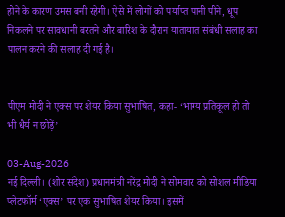होने के कारण उमस बनी रहेगी। ऐसे में लोगों को पर्याप्त पानी पीने, धूप निकलने पर सावधानी बरतने और बारिश के दौरान यातायात संबंधी सलाह का पालन करने की सलाह दी गई है।


पीएम मोदी ने एक्स पर शेयर किया सुभाषित, कहा- ‘भाग्य प्रतिकूल हो तो भी धैर्य न छोड़ें’

03-Aug-2026
नई दिल्ली। (शोर संदेश) प्रधानमंत्री नरेंद्र मोदी ने सोमवार को सोशल मीडिया प्लेटफॉर्म ‘एक्स’ पर एक सुभाषित शेयर किया। इसमें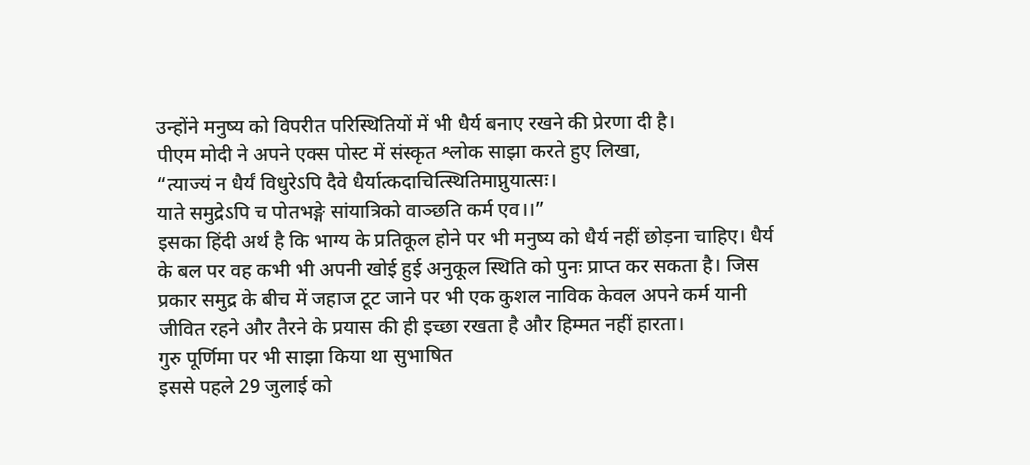उन्होंने मनुष्य को विपरीत परिस्थितियों में भी धैर्य बनाए रखने की प्रेरणा दी है।
पीएम मोदी ने अपने एक्स पोस्ट में संस्कृत श्लोक साझा करते हुए लिखा,
“त्याज्यं न धैर्यं विधुरेऽपि दैवे धैर्यात्कदाचित्स्थितिमाप्नुयात्सः।
याते समुद्रेऽपि च पोतभङ्गे सांयात्रिको वाञ्छति कर्म एव।।”
इसका हिंदी अर्थ है कि भाग्य के प्रतिकूल होने पर भी मनुष्य को धैर्य नहीं छोड़ना चाहिए। धैर्य के बल पर वह कभी भी अपनी खोई हुई अनुकूल स्थिति को पुनः प्राप्त कर सकता है। जिस प्रकार समुद्र के बीच में जहाज टूट जाने पर भी एक कुशल नाविक केवल अपने कर्म यानी जीवित रहने और तैरने के प्रयास की ही इच्छा रखता है और हिम्मत नहीं हारता।
गुरु पूर्णिमा पर भी साझा किया था सुभाषित
इससे पहले 29 जुलाई को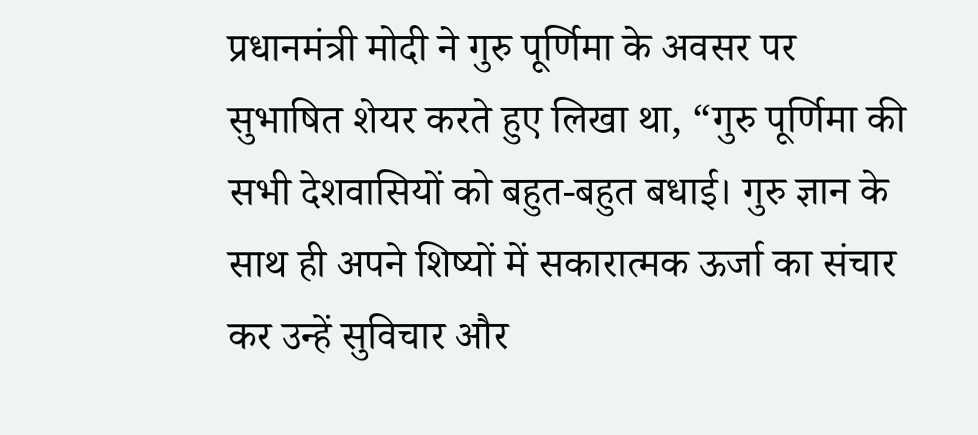प्रधानमंत्री मोदी ने गुरु पूर्णिमा के अवसर पर सुभाषित शेयर करते हुए लिखा था, “गुरु पूर्णिमा की सभी देशवासियों को बहुत-बहुत बधाई। गुरु ज्ञान के साथ ही अपने शिष्यों में सकारात्मक ऊर्जा का संचार कर उन्हें सुविचार और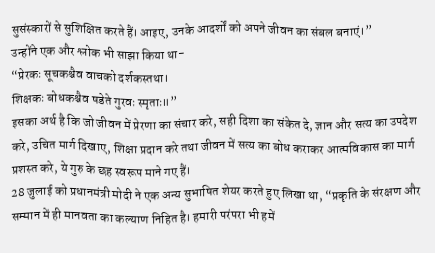सुसंस्कारों से सुशिक्षित करते हैं। आइए, उनके आदर्शों को अपने जीवन का संबल बनाएं।”
उन्होंने एक और श्लोक भी साझा किया था-
“प्रेरकः सूचकश्चैव वाचको दर्शकस्तथा।
शिक्षकः बोधकश्चैव षडेते गुरवः स्मृताः॥”
इसका अर्थ है कि जो जीवन में प्रेरणा का संचार करे, सही दिशा का संकेत दे, ज्ञान और सत्य का उपदेश करे, उचित मार्ग दिखाए, शिक्षा प्रदान करे तथा जीवन में सत्य का बोध कराकर आत्मविकास का मार्ग प्रशस्त करे, ये गुरु के छह स्वरूप माने गए हैं।
28 जुलाई को प्रधानमंत्री मोदी ने एक अन्य सुभाषित शेयर करते हुए लिखा था, “प्रकृति के संरक्षण और सम्मान में ही मानवता का कल्याण निहित है। हमारी परंपरा भी हमें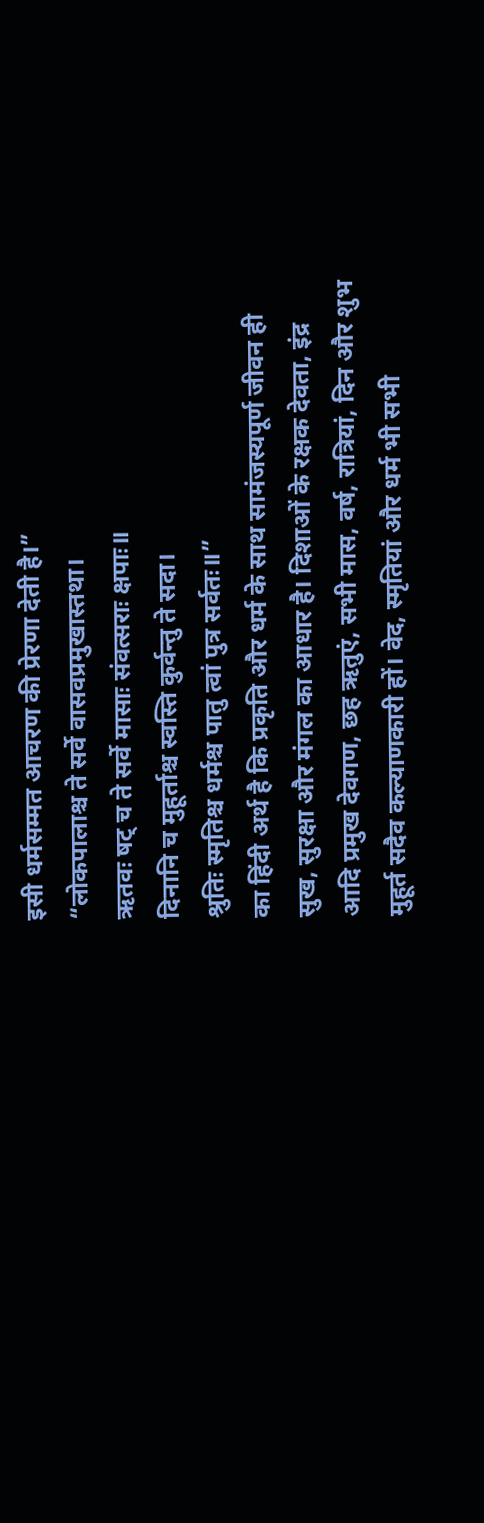इसी धर्मसम्मत आचरण की प्रेरणा देती है।”
“लोकपालाश्च ते सर्वे वासवप्रमुखास्तथा।
ऋतवः षट् च ते सर्वे मासाः संवत्सराः क्षपाः॥
दिनानि च मुहूर्ताश्च स्वस्ति कुर्वन्तु ते सदा।
श्रुतिः स्मृतिश्च धर्मश्च पातु त्वां पुत्र सर्वतः॥”
का हिंदी अर्थ है कि प्रकृति और धर्म के साथ सामंजस्यपूर्ण जीवन ही सुख, सुरक्षा और मंगल का आधार है। दिशाओं के रक्षक देवता, इंद्र आदि प्रमुख देवगण, छह ऋतुएं, सभी मास, वर्ष, रात्रियां, दिन और शुभ मुहूर्त सदैव कल्याणकारी हों। वेद, स्मृतियां और धर्म भी सभी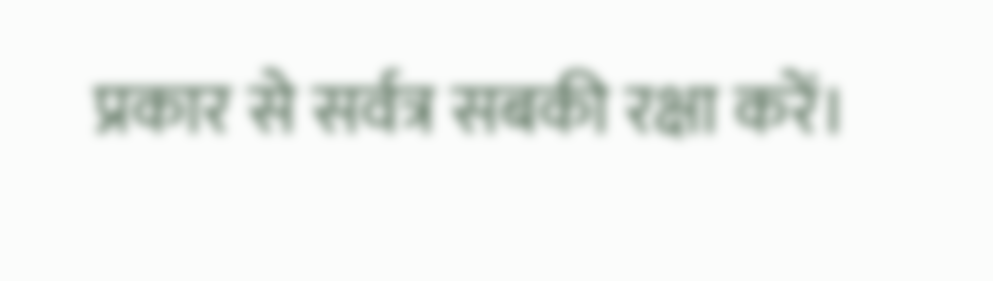प्रकार से सर्वत्र सबकी रक्षा करें।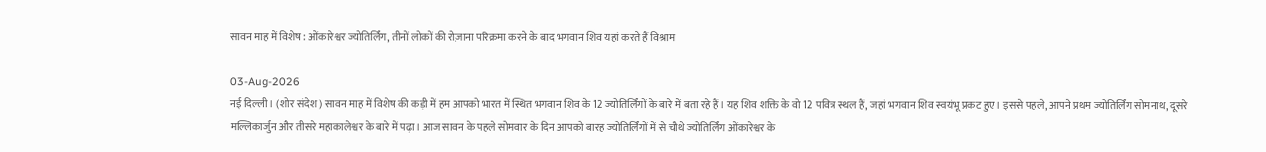सावन माह में विशेष : ओंकारेश्वर ज्योतिर्लिंग, तीनों लोकों की रोज़ाना परिक्रमा करने के बाद भगवान शिव यहां करते हैं विश्राम

03-Aug-2026
नई दिल्ली। (शोर संदेश) सावन माह में विशेष की कड़ी में हम आपको भारत में स्थित भगवान शिव के 12 ज्योतिर्लिंगों के बारे में बता रहे हैं। यह शिव शक्ति के वो 12 पवित्र स्थल हैं, जहां भगवान शिव स्वयंभू प्रकट हुए। इससे पहले, आपने प्रथम ज्योतिर्लिंग सोमनाथ, दूसरे मल्लिकार्जुन और तीसरे महाकालेश्वर के बारे में पढ़ा। आज सावन के पहले सोमवार के दिन आपको बारह ज्योतिर्लिंगों में से चौथे ज्योतिर्लिंग ओंकारेश्वर के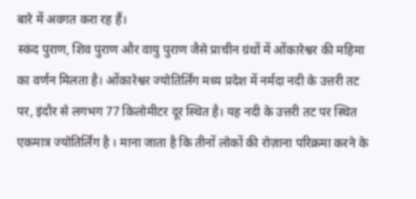बारे में अवगत करा रह हैं।
स्कंद पुराण, शिव पुराण और वायु पुराण जैसे प्राचीन ग्रंथों में ओंकारेश्वर की महिमा का वर्णन मिलता है। ओंकारेश्वर ज्योतिर्लिंग मध्य प्रदेश में नर्मदा नदी के उत्तरी तट पर, इंदौर से लगभग 77 किलोमीटर दूर स्थित है। यह नदी के उत्तरी तट पर स्थित एकमात्र ज्योतिर्लिंग है । माना जाता है कि तीनों लोकों की रोज़ाना परिक्रमा करने के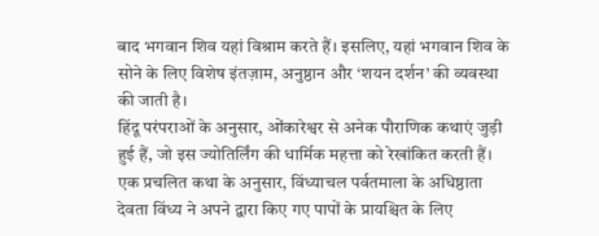बाद भगवान शिव यहां विश्राम करते हैं। इसलिए, यहां भगवान शिव के सोने के लिए विशेष इंतज़ाम, अनुष्ठान और ‘शयन दर्शन’ की व्यवस्था की जाती है।
हिंदू परंपराओं के अनुसार, ओंकारेश्वर से अनेक पौराणिक कथाएं जुड़ी हुई हैं, जो इस ज्योतिर्लिंग की धार्मिक महत्ता को रेखांकित करती हैं। एक प्रचलित कथा के अनुसार, विंध्याचल पर्वतमाला के अधिष्ठाता देवता विंध्य ने अपने द्वारा किए गए पापों के प्रायश्चित के लिए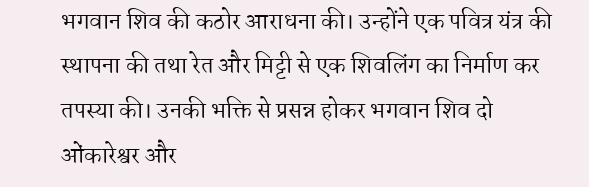भगवान शिव की कठोर आराधना की। उन्होंने एक पवित्र यंत्र की स्थापना की तथा रेत और मिट्टी से एक शिवलिंग का निर्माण कर तपस्या की। उनकी भक्ति से प्रसन्न होकर भगवान शिव दो ओंकारेश्वर और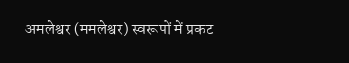अमलेश्वर (ममलेश्वर) स्वरूपों में प्रकट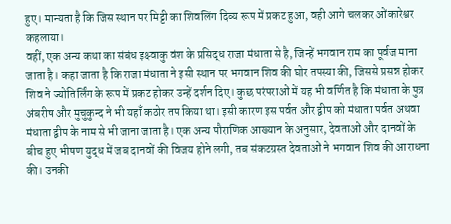हुए। मान्यता है कि जिस स्थान पर मिट्टी का शिवलिंग दिव्य रूप में प्रकट हुआ, वही आगे चलकर ओंकारेश्वर कहलाया।
वहीं, एक अन्य कथा का संबंध इक्ष्वाकु वंश के प्रसिद्ध राजा मंधाता से है, जिन्हें भगवान राम का पूर्वज माना जाता है। कहा जाता है कि राजा मंधाता ने इसी स्थान पर भगवान शिव की घोर तपस्या की, जिससे प्रसन्न होकर शिव ने ज्योतिर्लिंग के रूप में प्रकट होकर उन्हें दर्शन दिए। कुछ परंपराओं में यह भी वर्णित है कि मंधाता के पुत्र अंबरीष और मुचुकुन्द ने भी यहाँ कठोर तप किया था। इसी कारण इस पर्वत और द्वीप को मंधाता पर्वत अथवा मंधाता द्वीप के नाम से भी जाना जाता है। एक अन्य पौराणिक आख्यान के अनुसार, देवताओं और दानवों के बीच हुए भीषण युद्ध में जब दानवों की विजय होने लगी, तब संकटग्रस्त देवताओं ने भगवान शिव की आराधना की। उनकी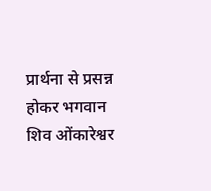प्रार्थना से प्रसन्न होकर भगवान शिव ओंकारेश्वर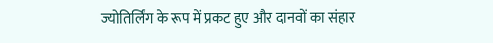ज्योतिर्लिंग के रूप में प्रकट हुए और दानवों का संहार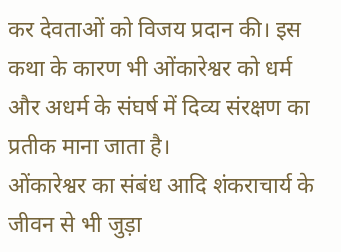कर देवताओं को विजय प्रदान की। इस कथा के कारण भी ओंकारेश्वर को धर्म और अधर्म के संघर्ष में दिव्य संरक्षण का प्रतीक माना जाता है।
ओंकारेश्वर का संबंध आदि शंकराचार्य के जीवन से भी जुड़ा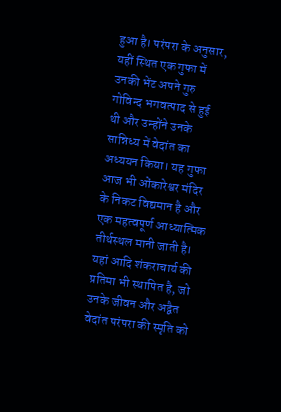हुआ है। परंपरा के अनुसार, यहीं स्थित एक गुफा में उनकी भेंट अपने गुरु गोविन्द भगवत्पाद से हुई थी और उन्होंने उनके सान्निध्य में वेदांत का अध्ययन किया। यह गुफा आज भी ओंकारेश्वर मंदिर के निकट विद्यमान है और एक महत्वपूर्ण आध्यात्मिक तीर्थस्थल मानी जाती है। यहां आदि शंकराचार्य की प्रतिमा भी स्थापित है, जो उनके जीवन और अद्वैत वेदांत परंपरा की स्मृति को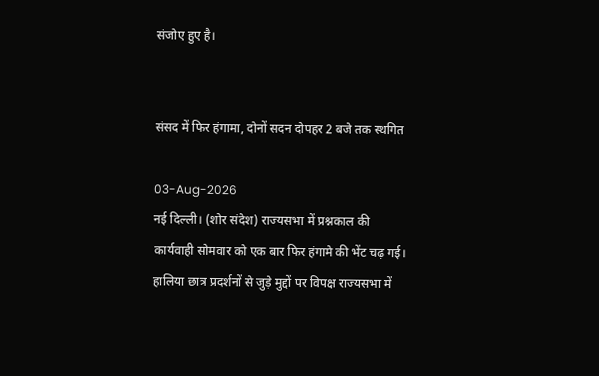संजोए हुए है।


संसद में फिर हंगामा, दोनों सदन दोपहर 2 बजे तक स्थगित

03-Aug-2026
नई दिल्ली। (शोर संदेश) राज्यसभा में प्रश्नकाल की कार्यवाही सोमवार को एक बार फिर हंगामे की भेंट चढ़ गई। हालिया छात्र प्रदर्शनों से जुड़े मुद्दों पर विपक्ष राज्यसभा में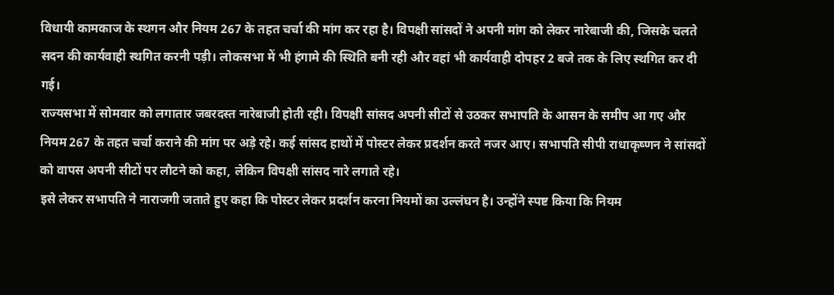विधायी कामकाज के स्थगन और नियम 267 के तहत चर्चा की मांग कर रहा है। विपक्षी सांसदों ने अपनी मांग को लेकर नारेबाजी की, जिसके चलते सदन की कार्यवाही स्थगित करनी पड़ी। लोकसभा में भी हंगामे की स्थिति बनी रही और वहां भी कार्यवाही दोपहर 2 बजे तक के लिए स्थगित कर दी गई।
राज्यसभा में सोमवार को लगातार जबरदस्त नारेबाजी होती रही। विपक्षी सांसद अपनी सीटों से उठकर सभापति के आसन के समीप आ गए और नियम 267 के तहत चर्चा कराने की मांग पर अड़े रहे। कई सांसद हाथों में पोस्टर लेकर प्रदर्शन करते नजर आए। सभापति सीपी राधाकृष्णन ने सांसदों को वापस अपनी सीटों पर लौटने को कहा, लेकिन विपक्षी सांसद नारे लगाते रहे।
इसे लेकर सभापति ने नाराजगी जताते हुए कहा कि पोस्टर लेकर प्रदर्शन करना नियमों का उल्लंघन है। उन्होंने स्पष्ट किया कि नियम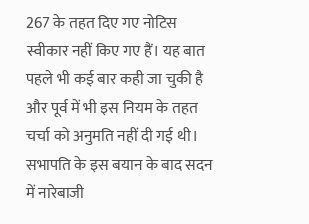267 के तहत दिए गए नोटिस स्वीकार नहीं किए गए हैं। यह बात पहले भी कई बार कही जा चुकी है और पूर्व में भी इस नियम के तहत चर्चा को अनुमति नहीं दी गई थी। सभापति के इस बयान के बाद सदन में नारेबाजी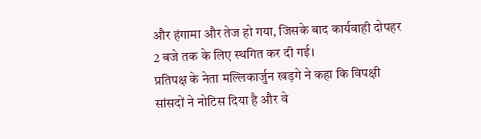और हंगामा और तेज हो गया, जिसके बाद कार्यवाही दोपहर 2 बजे तक के लिए स्थगित कर दी गई।
प्रतिपक्ष के नेता मल्लिकार्जुन खड़गे ने कहा कि विपक्षी सांसदों ने नोटिस दिया है और वे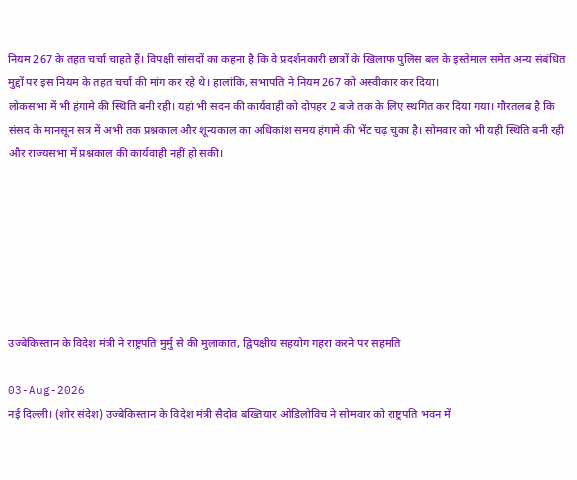नियम 267 के तहत चर्चा चाहते हैं। विपक्षी सांसदों का कहना है कि वे प्रदर्शनकारी छात्रों के खिलाफ पुलिस बल के इस्तेमाल समेत अन्य संबंधित मुद्दों पर इस नियम के तहत चर्चा की मांग कर रहे थे। हालांकि, सभापति ने नियम 267 को अस्वीकार कर दिया।
लोकसभा में भी हंगामे की स्थिति बनी रही। यहां भी सदन की कार्यवाही को दोपहर 2 बजे तक के लिए स्थगित कर दिया गया। गौरतलब है कि संसद के मानसून सत्र में अभी तक प्रश्नकाल और शून्यकाल का अधिकांश समय हंगामे की भेंट चढ़ चुका है। सोमवार को भी यही स्थिति बनी रही और राज्यसभा में प्रश्नकाल की कार्यवाही नहीं हो सकी।







उज्बेकिस्तान के विदेश मंत्री ने राष्ट्रपति मुर्मु से की मुलाकात, द्विपक्षीय सहयोग गहरा करने पर सहमति

03-Aug-2026
नई दिल्ली। (शोर संदेश) उज्बेकिस्तान के विदेश मंत्री सैदोव बख्तियार ओडिलोविच ने सोमवार को राष्ट्रपति भवन में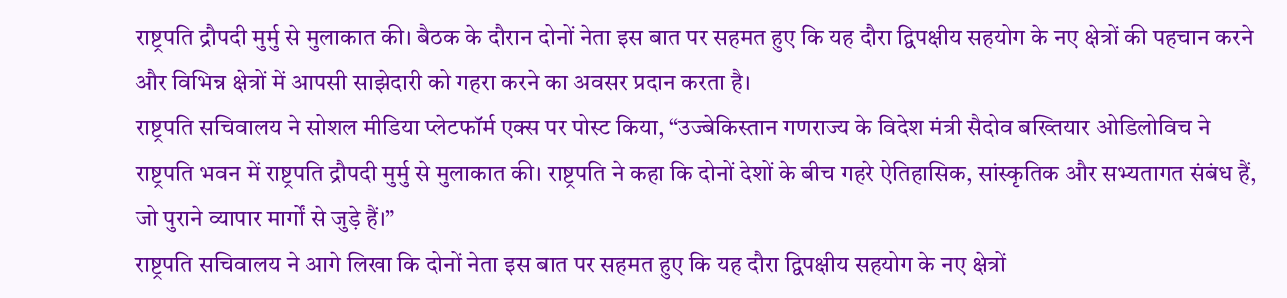राष्ट्रपति द्रौपदी मुर्मु से मुलाकात की। बैठक के दौरान दोनों नेता इस बात पर सहमत हुए कि यह दौरा द्विपक्षीय सहयोग के नए क्षेत्रों की पहचान करने और विभिन्न क्षेत्रों में आपसी साझेदारी को गहरा करने का अवसर प्रदान करता है।
राष्ट्रपति सचिवालय ने सोशल मीडिया प्लेटफॉर्म एक्स पर पोस्ट किया, “उज्बेकिस्तान गणराज्य के विदेश मंत्री सैदोव बख्तियार ओडिलोविच ने राष्ट्रपति भवन में राष्ट्रपति द्रौपदी मुर्मु से मुलाकात की। राष्ट्रपति ने कहा कि दोनों देशों के बीच गहरे ऐतिहासिक, सांस्कृतिक और सभ्यतागत संबंध हैं, जो पुराने व्यापार मार्गों से जुड़े हैं।”
राष्ट्रपति सचिवालय ने आगे लिखा कि दोनों नेता इस बात पर सहमत हुए कि यह दौरा द्विपक्षीय सहयोग के नए क्षेत्रों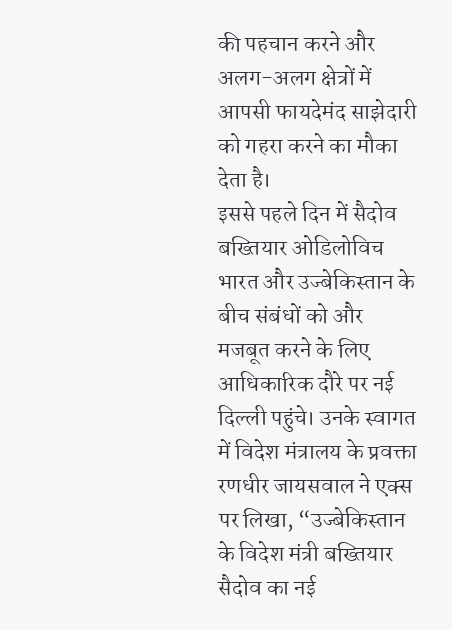की पहचान करने और अलग-अलग क्षेत्रों में आपसी फायदेमंद साझेदारी को गहरा करने का मौका देता है।
इससे पहले दिन में सैदोव बख्तियार ओडिलोविच भारत और उज्बेकिस्तान के बीच संबंधों को और मजबूत करने के लिए आधिकारिक दौरे पर नई दिल्ली पहुंचे। उनके स्वागत में विदेश मंत्रालय के प्रवक्ता रणधीर जायसवाल ने एक्स पर लिखा, “उज्बेकिस्तान के विदेश मंत्री बख्तियार सैदोव का नई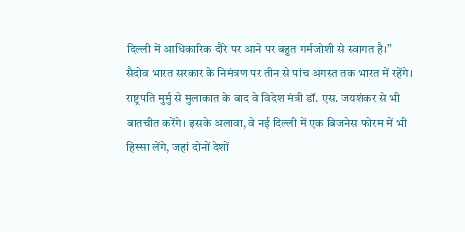दिल्ली में आधिकारिक दौरे पर आने पर बहुत गर्मजोशी से स्वागत है।”
सैदोव भारत सरकार के निमंत्रण पर तीन से पांच अगस्त तक भारत में रहेंगे। राष्ट्रपति मुर्मु से मुलाकात के बाद वे विदेश मंत्री डॉ. एस. जयशंकर से भी बातचीत करेंगे। इसके अलावा, वे नई दिल्ली में एक बिजनेस फोरम में भी हिस्सा लेंगे, जहां दोनों देशों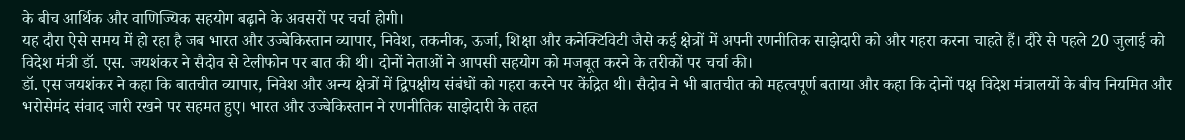के बीच आर्थिक और वाणिज्यिक सहयोग बढ़ाने के अवसरों पर चर्चा होगी।
यह दौरा ऐसे समय में हो रहा है जब भारत और उज्बेकिस्तान व्यापार, निवेश, तकनीक, ऊर्जा, शिक्षा और कनेक्टिविटी जैसे कई क्षेत्रों में अपनी रणनीतिक साझेदारी को और गहरा करना चाहते हैं। दौरे से पहले 20 जुलाई को विदेश मंत्री डॉ. एस. जयशंकर ने सैदोव से टेलीफोन पर बात की थी। दोनों नेताओं ने आपसी सहयोग को मजबूत करने के तरीकों पर चर्चा की।
डॉ. एस जयशंकर ने कहा कि बातचीत व्यापार, निवेश और अन्य क्षेत्रों में द्विपक्षीय संबंधों को गहरा करने पर केंद्रित थी। सैदोव ने भी बातचीत को महत्वपूर्ण बताया और कहा कि दोनों पक्ष विदेश मंत्रालयों के बीच नियमित और भरोसेमंद संवाद जारी रखने पर सहमत हुए। भारत और उज्बेकिस्तान ने रणनीतिक साझेदारी के तहत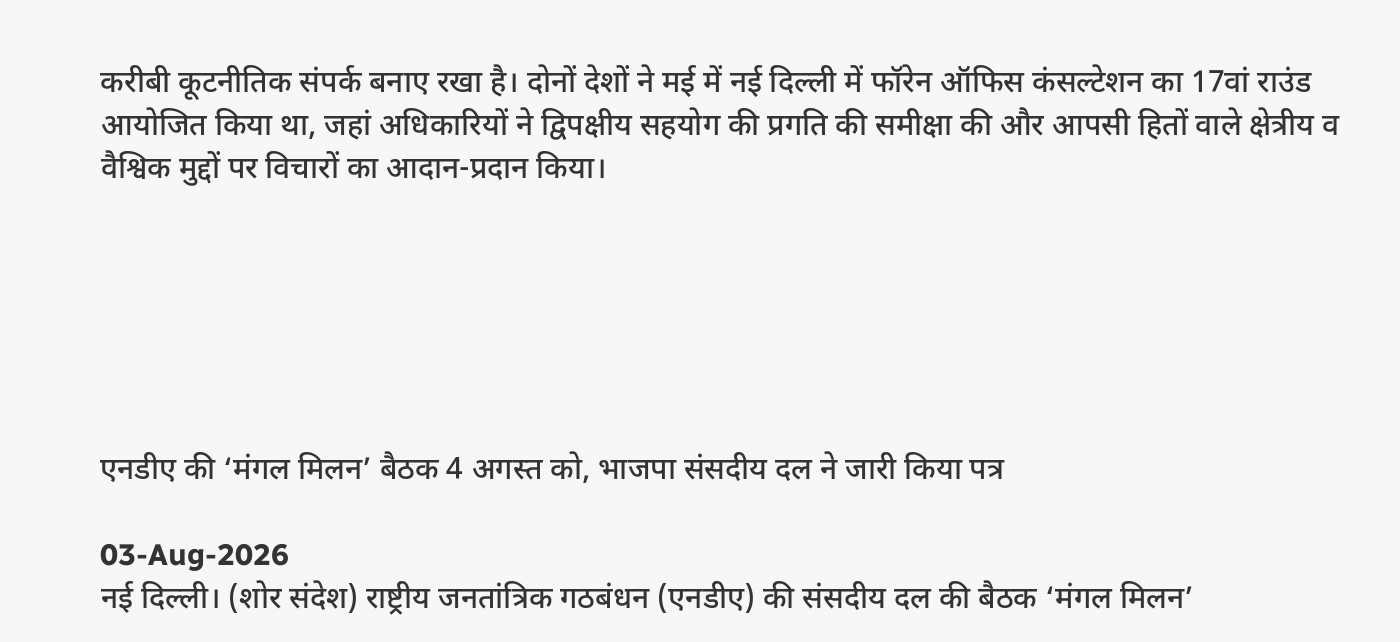करीबी कूटनीतिक संपर्क बनाए रखा है। दोनों देशों ने मई में नई दिल्ली में फॉरेन ऑफिस कंसल्टेशन का 17वां राउंड आयोजित किया था, जहां अधिकारियों ने द्विपक्षीय सहयोग की प्रगति की समीक्षा की और आपसी हितों वाले क्षेत्रीय व वैश्विक मुद्दों पर विचारों का आदान-प्रदान किया।






एनडीए की ‘मंगल मिलन’ बैठक 4 अगस्त को, भाजपा संसदीय दल ने जारी किया पत्र

03-Aug-2026
नई दिल्ली। (शोर संदेश) राष्ट्रीय जनतांत्रिक गठबंधन (एनडीए) की संसदीय दल की बैठक ‘मंगल मिलन’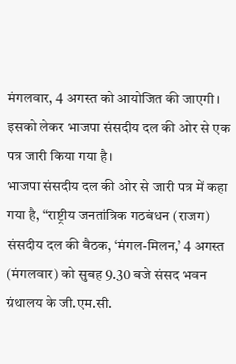मंगलवार, 4 अगस्त को आयोजित की जाएगी। इसको लेकर भाजपा संसदीय दल की ओर से एक पत्र जारी किया गया है।
भाजपा संसदीय दल की ओर से जारी पत्र में कहा गया है, “राष्ट्रीय जनतांत्रिक गठबंधन (राजग) संसदीय दल की बैठक, ‘मंगल-मिलन,’ 4 अगस्त (मंगलवार) को सुबह 9.30 बजे संसद भवन ग्रंथालय के जी.एम.सी.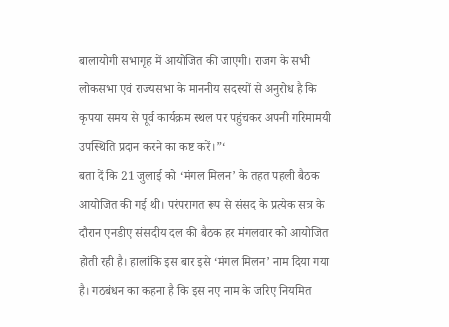बालायोगी सभागृह में आयोजित की जाएगी। राजग के सभी लोकसभा एवं राज्यसभा के माननीय सदस्यों से अनुरोध है कि कृपया समय से पूर्व कार्यक्रम स्थल पर पहुंचकर अपनी गरिमामयी उपस्थिति प्रदान करने का कष्ट करें।”‘
बता दें कि 21 जुलाई को ‘मंगल मिलन’ के तहत पहली बैठक आयोजित की गई थी। परंपरागत रूप से संसद के प्रत्येक सत्र के दौरान एनडीए संसदीय दल की बैठक हर मंगलवार को आयोजित होती रही है। हालांकि इस बार इसे ‘मंगल मिलन’ नाम दिया गया है। गठबंधन का कहना है कि इस नए नाम के जरिए नियमित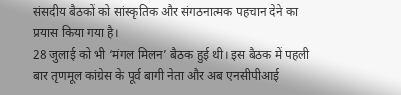संसदीय बैठकों को सांस्कृतिक और संगठनात्मक पहचान देने का प्रयास किया गया है।
28 जुलाई को भी ‘मंगल मिलन’ बैठक हुई थी। इस बैठक में पहली बार तृणमूल कांग्रेस के पूर्व बागी नेता और अब एनसीपीआई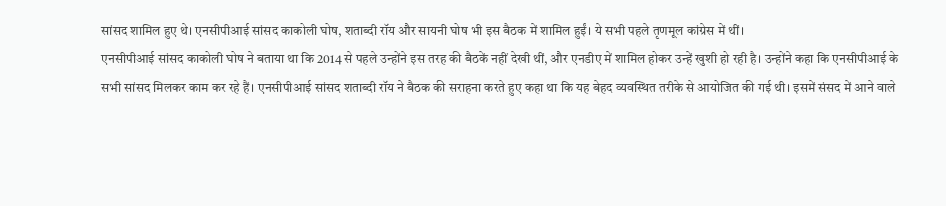सांसद शामिल हुए थे। एनसीपीआई सांसद काकोली घोष, शताब्दी रॉय और सायनी घोष भी इस बैठक में शामिल हुईं। ये सभी पहले तृणमूल कांग्रेस में थीं।
एनसीपीआई सांसद काकोली घोष ने बताया था कि 2014 से पहले उन्होंने इस तरह की बैठकें नहीं देखी थीं, और एनडीए में शामिल होकर उन्हें खुशी हो रही है। उन्होंने कहा कि एनसीपीआई के सभी सांसद मिलकर काम कर रहे हैं। एनसीपीआई सांसद शताब्दी रॉय ने बैठक की सराहना करते हुए कहा था कि यह बेहद व्यवस्थित तरीके से आयोजित की गई थी। इसमें संसद में आने वाले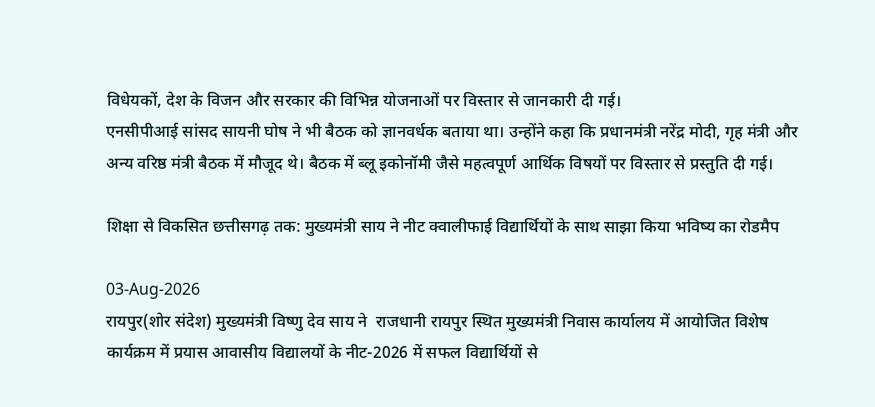विधेयकों, देश के विजन और सरकार की विभिन्न योजनाओं पर विस्तार से जानकारी दी गई।
एनसीपीआई सांसद सायनी घोष ने भी बैठक को ज्ञानवर्धक बताया था। उन्होंने कहा कि प्रधानमंत्री नरेंद्र मोदी, गृह मंत्री और अन्य वरिष्ठ मंत्री बैठक में मौजूद थे। बैठक में ब्लू इकोनॉमी जैसे महत्वपूर्ण आर्थिक विषयों पर विस्तार से प्रस्तुति दी गई।

शिक्षा से विकसित छत्तीसगढ़ तक: मुख्यमंत्री साय ने नीट क्वालीफाई विद्यार्थियों के साथ साझा किया भविष्य का रोडमैप

03-Aug-2026
रायपुर(शोर संदेश) मुख्यमंत्री विष्णु देव साय ने  राजधानी रायपुर स्थित मुख्यमंत्री निवास कार्यालय में आयोजित विशेष कार्यक्रम में प्रयास आवासीय विद्यालयों के नीट-2026 में सफल विद्यार्थियों से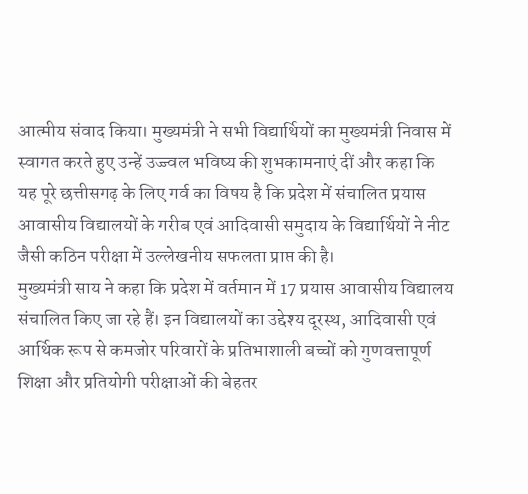आत्मीय संवाद किया। मुख्यमंत्री ने सभी विद्यार्थियों का मुख्यमंत्री निवास में स्वागत करते हुए उन्हें उज्ज्वल भविष्य की शुभकामनाएं दीं और कहा कि यह पूरे छत्तीसगढ़ के लिए गर्व का विषय है कि प्रदेश में संचालित प्रयास आवासीय विद्यालयों के गरीब एवं आदिवासी समुदाय के विद्यार्थियों ने नीट जैसी कठिन परीक्षा में उल्लेखनीय सफलता प्राप्त की है।
मुख्यमंत्री साय ने कहा कि प्रदेश में वर्तमान में 17 प्रयास आवासीय विद्यालय संचालित किए जा रहे हैं। इन विद्यालयों का उद्देश्य दूरस्थ, आदिवासी एवं आर्थिक रूप से कमजोर परिवारों के प्रतिभाशाली बच्चों को गुणवत्तापूर्ण शिक्षा और प्रतियोगी परीक्षाओं की बेहतर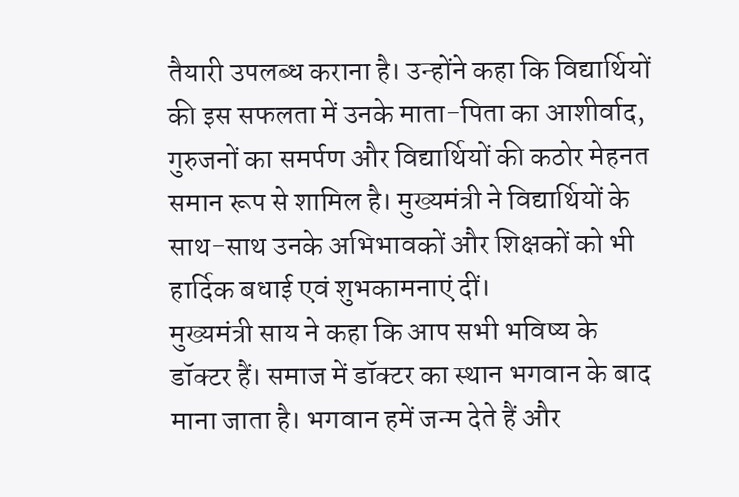तैयारी उपलब्ध कराना है। उन्होंने कहा कि विद्यार्थियों की इस सफलता में उनके माता-पिता का आशीर्वाद, गुरुजनों का समर्पण और विद्यार्थियों की कठोर मेहनत समान रूप से शामिल है। मुख्यमंत्री ने विद्यार्थियों के साथ-साथ उनके अभिभावकों और शिक्षकों को भी हार्दिक बधाई एवं शुभकामनाएं दीं।
मुख्यमंत्री साय ने कहा कि आप सभी भविष्य के डॉक्टर हैं। समाज में डॉक्टर का स्थान भगवान के बाद माना जाता है। भगवान हमें जन्म देते हैं और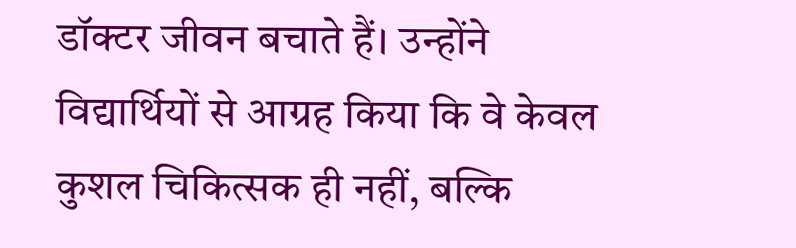डॉक्टर जीवन बचाते हैं। उन्होंने विद्यार्थियों से आग्रह किया कि वे केवल कुशल चिकित्सक ही नहीं, बल्कि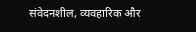संवेदनशील, व्यवहारिक और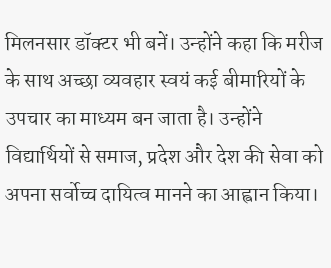मिलनसार डॉक्टर भी बनें। उन्होंने कहा कि मरीज के साथ अच्छा व्यवहार स्वयं कई बीमारियों के उपचार का माध्यम बन जाता है। उन्होंने विद्यार्थियों से समाज, प्रदेश और देश की सेवा को अपना सर्वोच्च दायित्व मानने का आह्वान किया।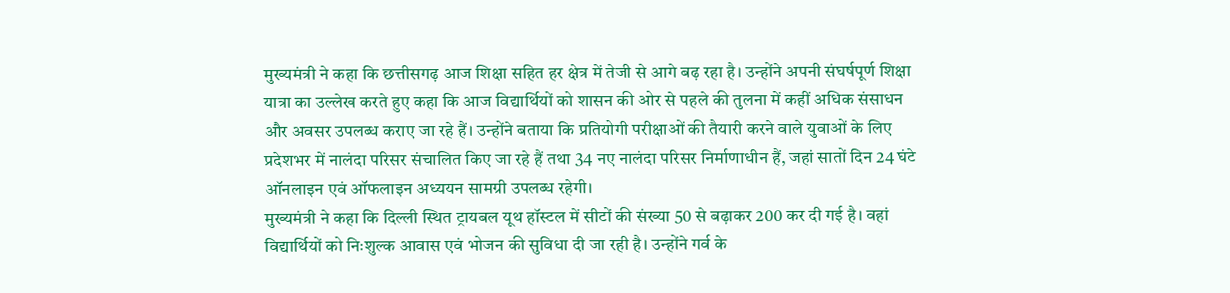मुख्यमंत्री ने कहा कि छत्तीसगढ़ आज शिक्षा सहित हर क्षेत्र में तेजी से आगे बढ़ रहा है। उन्होंने अपनी संघर्षपूर्ण शिक्षा यात्रा का उल्लेख करते हुए कहा कि आज विद्यार्थियों को शासन की ओर से पहले की तुलना में कहीं अधिक संसाधन और अवसर उपलब्ध कराए जा रहे हैं। उन्होंने बताया कि प्रतियोगी परीक्षाओं की तैयारी करने वाले युवाओं के लिए प्रदेशभर में नालंदा परिसर संचालित किए जा रहे हैं तथा 34 नए नालंदा परिसर निर्माणाधीन हैं, जहां सातों दिन 24 घंटे ऑनलाइन एवं ऑफलाइन अध्ययन सामग्री उपलब्ध रहेगी।
मुख्यमंत्री ने कहा कि दिल्ली स्थित ट्रायबल यूथ हॉस्टल में सीटों की संख्या 50 से बढ़ाकर 200 कर दी गई है। वहां विद्यार्थियों को निःशुल्क आवास एवं भोजन की सुविधा दी जा रही है। उन्होंने गर्व के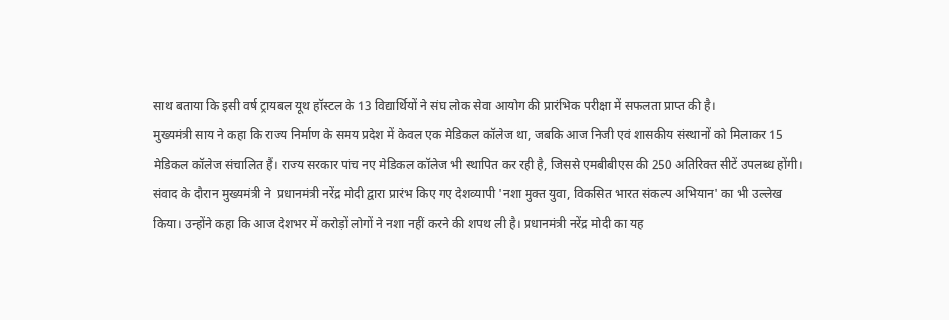साथ बताया कि इसी वर्ष ट्रायबल यूथ हॉस्टल के 13 विद्यार्थियों ने संघ लोक सेवा आयोग की प्रारंभिक परीक्षा में सफलता प्राप्त की है।
मुख्यमंत्री साय ने कहा कि राज्य निर्माण के समय प्रदेश में केवल एक मेडिकल कॉलेज था, जबकि आज निजी एवं शासकीय संस्थानों को मिलाकर 15 मेडिकल कॉलेज संचालित हैं। राज्य सरकार पांच नए मेडिकल कॉलेज भी स्थापित कर रही है, जिससे एमबीबीएस की 250 अतिरिक्त सीटें उपलब्ध होंगी।
संवाद के दौरान मुख्यमंत्री ने  प्रधानमंत्री नरेंद्र मोदी द्वारा प्रारंभ किए गए देशव्यापी 'नशा मुक्त युवा, विकसित भारत संकल्प अभियान' का भी उल्लेख किया। उन्होंने कहा कि आज देशभर में करोड़ों लोगों ने नशा नहीं करने की शपथ ली है। प्रधानमंत्री नरेंद्र मोदी का यह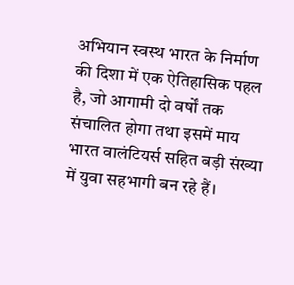अभियान स्वस्थ भारत के निर्माण की दिशा में एक ऐतिहासिक पहल है, जो आगामी दो वर्षों तक संचालित होगा तथा इसमें माय भारत वालंटियर्स सहित बड़ी संख्या में युवा सहभागी बन रहे हैं।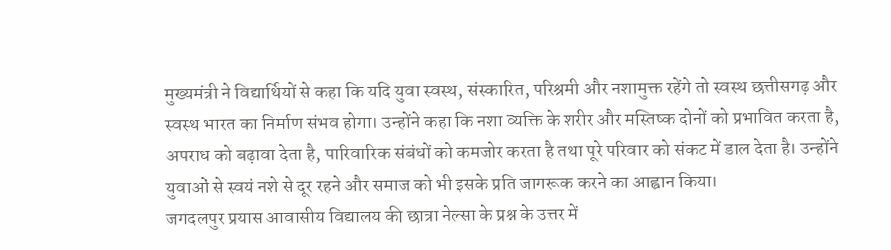मुख्यमंत्री ने विद्यार्थियों से कहा कि यदि युवा स्वस्थ, संस्कारित, परिश्रमी और नशामुक्त रहेंगे तो स्वस्थ छत्तीसगढ़ और स्वस्थ भारत का निर्माण संभव होगा। उन्होंने कहा कि नशा व्यक्ति के शरीर और मस्तिष्क दोनों को प्रभावित करता है, अपराध को बढ़ावा देता है, पारिवारिक संबंधों को कमजोर करता है तथा पूरे परिवार को संकट में डाल देता है। उन्होंने युवाओं से स्वयं नशे से दूर रहने और समाज को भी इसके प्रति जागरूक करने का आह्वान किया।
जगदलपुर प्रयास आवासीय विद्यालय की छात्रा नेल्सा के प्रश्न के उत्तर में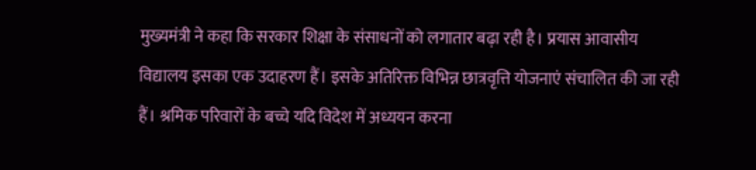मुख्यमंत्री ने कहा कि सरकार शिक्षा के संसाधनों को लगातार बढ़ा रही है। प्रयास आवासीय विद्यालय इसका एक उदाहरण हैं। इसके अतिरिक्त विभिन्न छात्रवृत्ति योजनाएं संचालित की जा रही हैं। श्रमिक परिवारों के बच्चे यदि विदेश में अध्ययन करना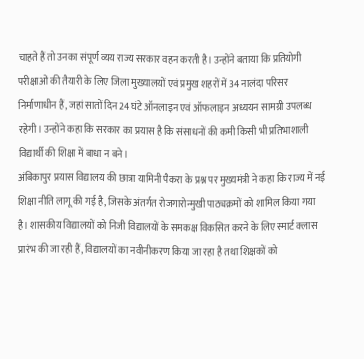चाहते हैं तो उनका संपूर्ण व्यय राज्य सरकार वहन करती है। उन्होंने बताया कि प्रतियोगी परीक्षाओं की तैयारी के लिए जिला मुख्यालयों एवं प्रमुख शहरों में 34 नालंदा परिसर निर्माणाधीन हैं, जहां सातों दिन 24 घंटे ऑनलाइन एवं ऑफलाइन अध्ययन सामग्री उपलब्ध रहेगी। उन्होंने कहा कि सरकार का प्रयास है कि संसाधनों की कमी किसी भी प्रतिभाशाली विद्यार्थी की शिक्षा में बाधा न बने।
अंबिकापुर प्रयास विद्यालय की छात्रा यामिनी पैकरा के प्रश्न पर मुख्यमंत्री ने कहा कि राज्य में नई शिक्षा नीति लागू की गई है, जिसके अंतर्गत रोजगारोन्मुखी पाठ्यक्रमों को शामिल किया गया है। शासकीय विद्यालयों को निजी विद्यालयों के समकक्ष विकसित करने के लिए स्मार्ट क्लास प्रारंभ की जा रही हैं, विद्यालयों का नवीनीकरण किया जा रहा है तथा शिक्षकों को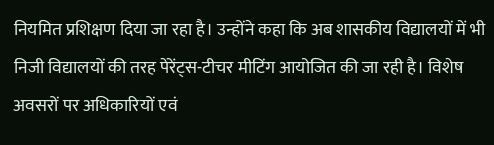नियमित प्रशिक्षण दिया जा रहा है। उन्होंने कहा कि अब शासकीय विद्यालयों में भी निजी विद्यालयों की तरह पेरेंट्स-टीचर मीटिंग आयोजित की जा रही है। विशेष अवसरों पर अधिकारियों एवं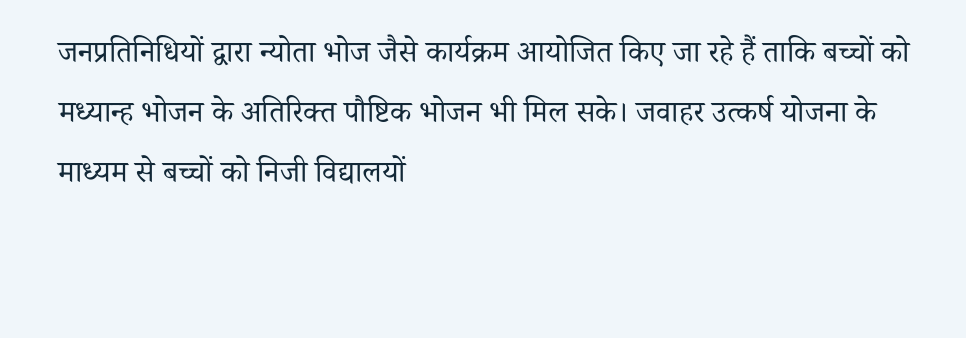जनप्रतिनिधियों द्वारा न्योता भोज जैसे कार्यक्रम आयोजित किए जा रहे हैं ताकि बच्चों को मध्यान्ह भोजन के अतिरिक्त पौष्टिक भोजन भी मिल सके। जवाहर उत्कर्ष योजना के माध्यम से बच्चों को निजी विद्यालयों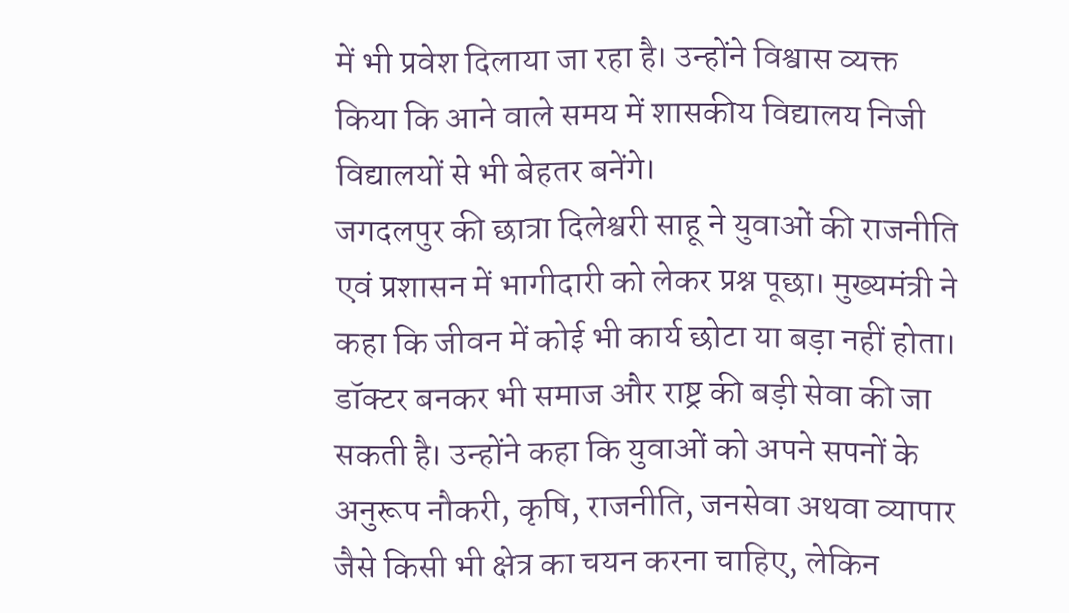में भी प्रवेश दिलाया जा रहा है। उन्होंने विश्वास व्यक्त किया कि आने वाले समय में शासकीय विद्यालय निजी विद्यालयों से भी बेहतर बनेंगे।
जगदलपुर की छात्रा दिलेश्वरी साहू ने युवाओं की राजनीति एवं प्रशासन में भागीदारी को लेकर प्रश्न पूछा। मुख्यमंत्री ने कहा कि जीवन में कोई भी कार्य छोटा या बड़ा नहीं होता। डॉक्टर बनकर भी समाज और राष्ट्र की बड़ी सेवा की जा सकती है। उन्होंने कहा कि युवाओं को अपने सपनों के अनुरूप नौकरी, कृषि, राजनीति, जनसेवा अथवा व्यापार जैसे किसी भी क्षेत्र का चयन करना चाहिए, लेकिन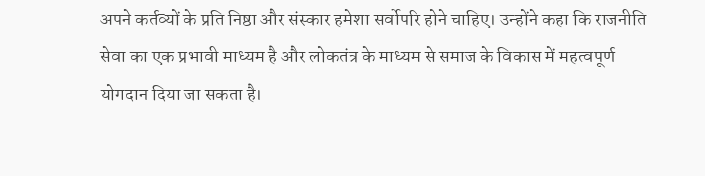अपने कर्तव्यों के प्रति निष्ठा और संस्कार हमेशा सर्वोपरि होने चाहिए। उन्होंने कहा कि राजनीति सेवा का एक प्रभावी माध्यम है और लोकतंत्र के माध्यम से समाज के विकास में महत्वपूर्ण योगदान दिया जा सकता है।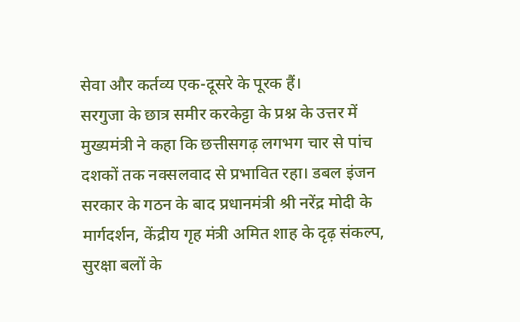सेवा और कर्तव्य एक-दूसरे के पूरक हैं।
सरगुजा के छात्र समीर करकेट्टा के प्रश्न के उत्तर में मुख्यमंत्री ने कहा कि छत्तीसगढ़ लगभग चार से पांच दशकों तक नक्सलवाद से प्रभावित रहा। डबल इंजन सरकार के गठन के बाद प्रधानमंत्री श्री नरेंद्र मोदी के मार्गदर्शन, केंद्रीय गृह मंत्री अमित शाह के दृढ़ संकल्प, सुरक्षा बलों के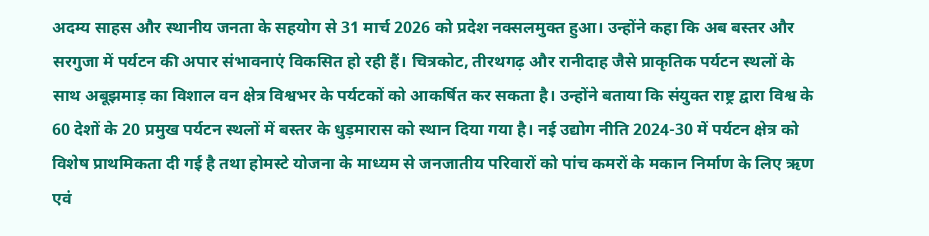अदम्य साहस और स्थानीय जनता के सहयोग से 31 मार्च 2026 को प्रदेश नक्सलमुक्त हुआ। उन्होंने कहा कि अब बस्तर और सरगुजा में पर्यटन की अपार संभावनाएं विकसित हो रही हैं। चित्रकोट, तीरथगढ़ और रानीदाह जैसे प्राकृतिक पर्यटन स्थलों के साथ अबूझमाड़ का विशाल वन क्षेत्र विश्वभर के पर्यटकों को आकर्षित कर सकता है। उन्होंने बताया कि संयुक्त राष्ट्र द्वारा विश्व के 60 देशों के 20 प्रमुख पर्यटन स्थलों में बस्तर के धुड़मारास को स्थान दिया गया है। नई उद्योग नीति 2024-30 में पर्यटन क्षेत्र को विशेष प्राथमिकता दी गई है तथा होमस्टे योजना के माध्यम से जनजातीय परिवारों को पांच कमरों के मकान निर्माण के लिए ऋण एवं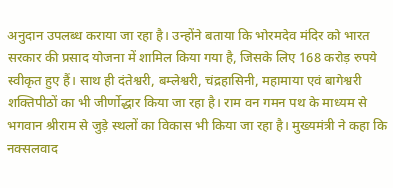अनुदान उपलब्ध कराया जा रहा है। उन्होंने बताया कि भोरमदेव मंदिर को भारत सरकार की प्रसाद योजना में शामिल किया गया है, जिसके लिए 168 करोड़ रुपये स्वीकृत हुए हैं। साथ ही दंतेश्वरी, बम्लेश्वरी, चंद्रहासिनी, महामाया एवं बागेश्वरी शक्तिपीठों का भी जीर्णोद्धार किया जा रहा है। राम वन गमन पथ के माध्यम से भगवान श्रीराम से जुड़े स्थलों का विकास भी किया जा रहा है। मुख्यमंत्री ने कहा कि नक्सलवाद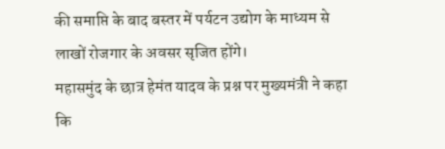की समाप्ति के बाद बस्तर में पर्यटन उद्योग के माध्यम से लाखों रोजगार के अवसर सृजित होंगे।
महासमुंद के छात्र हेमंत यादव के प्रश्न पर मुख्यमंत्री ने कहा कि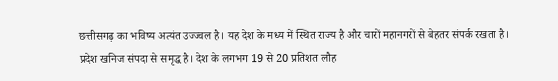छत्तीसगढ़ का भविष्य अत्यंत उज्ज्वल है। यह देश के मध्य में स्थित राज्य है और चारों महानगरों से बेहतर संपर्क रखता है। प्रदेश खनिज संपदा से समृद्ध है। देश के लगभग 19 से 20 प्रतिशत लौह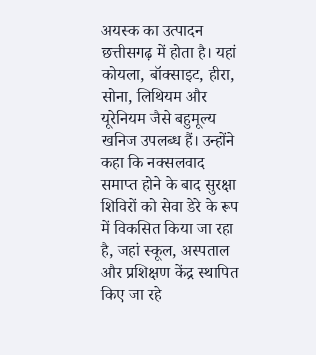अयस्क का उत्पादन छत्तीसगढ़ में होता है। यहां कोयला, बॉक्साइट, हीरा, सोना, लिथियम और यूरेनियम जैसे बहुमूल्य खनिज उपलब्ध हैं। उन्होंने कहा कि नक्सलवाद समाप्त होने के बाद सुरक्षा शिविरों को सेवा डेरे के रूप में विकसित किया जा रहा है, जहां स्कूल, अस्पताल और प्रशिक्षण केंद्र स्थापित किए जा रहे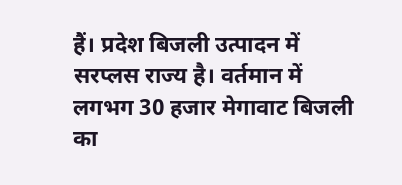हैं। प्रदेश बिजली उत्पादन में सरप्लस राज्य है। वर्तमान में लगभग 30 हजार मेगावाट बिजली का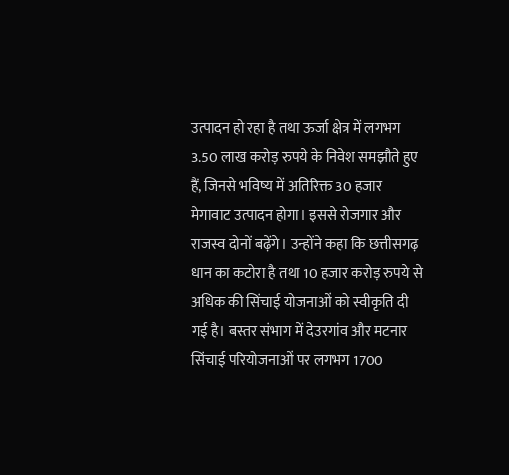उत्पादन हो रहा है तथा ऊर्जा क्षेत्र में लगभग 3.50 लाख करोड़ रुपये के निवेश समझौते हुए हैं, जिनसे भविष्य में अतिरिक्त 30 हजार मेगावाट उत्पादन होगा। इससे रोजगार और राजस्व दोनों बढ़ेंगे। उन्होंने कहा कि छत्तीसगढ़ धान का कटोरा है तथा 10 हजार करोड़ रुपये से अधिक की सिंचाई योजनाओं को स्वीकृति दी गई है। बस्तर संभाग में देउरगांव और मटनार सिंचाई परियोजनाओं पर लगभग 1700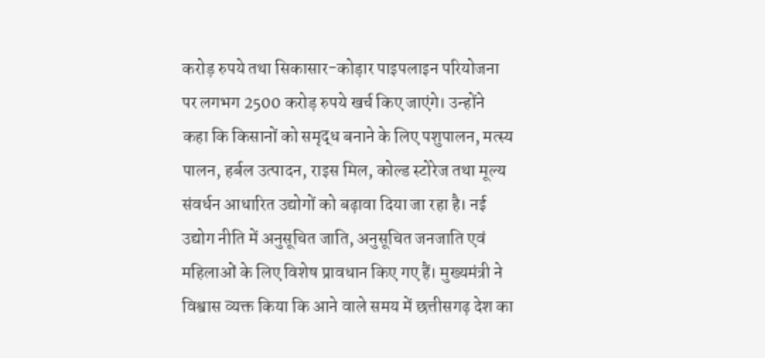करोड़ रुपये तथा सिकासार-कोड़ार पाइपलाइन परियोजना पर लगभग 2500 करोड़ रुपये खर्च किए जाएंगे। उन्होंने कहा कि किसानों को समृद्ध बनाने के लिए पशुपालन, मत्स्य पालन, हर्बल उत्पादन, राइस मिल, कोल्ड स्टोरेज तथा मूल्य संवर्धन आधारित उद्योगों को बढ़ावा दिया जा रहा है। नई उद्योग नीति में अनुसूचित जाति, अनुसूचित जनजाति एवं महिलाओं के लिए विशेष प्रावधान किए गए हैं। मुख्यमंत्री ने विश्वास व्यक्त किया कि आने वाले समय में छत्तीसगढ़ देश का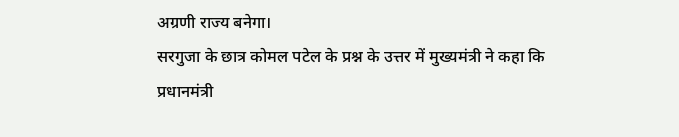अग्रणी राज्य बनेगा।
सरगुजा के छात्र कोमल पटेल के प्रश्न के उत्तर में मुख्यमंत्री ने कहा कि प्रधानमंत्री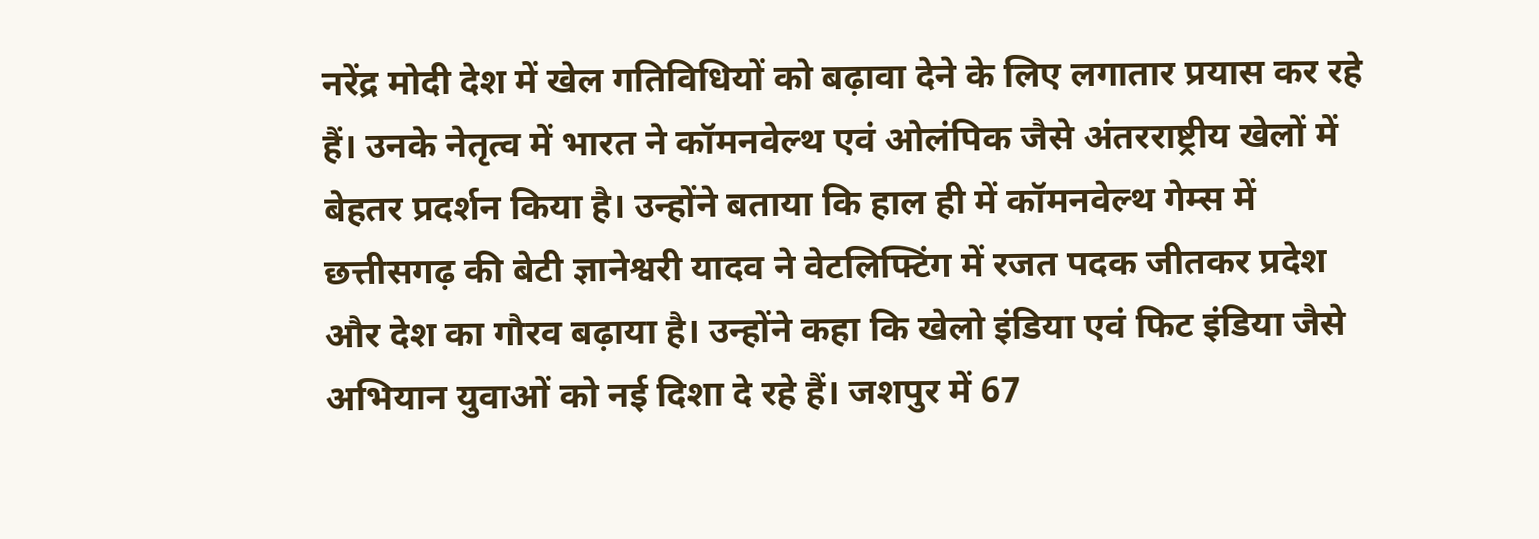नरेंद्र मोदी देश में खेल गतिविधियों को बढ़ावा देने के लिए लगातार प्रयास कर रहे हैं। उनके नेतृत्व में भारत ने कॉमनवेल्थ एवं ओलंपिक जैसे अंतरराष्ट्रीय खेलों में बेहतर प्रदर्शन किया है। उन्होंने बताया कि हाल ही में कॉमनवेल्थ गेम्स में छत्तीसगढ़ की बेटी ज्ञानेश्वरी यादव ने वेटलिफ्टिंग में रजत पदक जीतकर प्रदेश और देश का गौरव बढ़ाया है। उन्होंने कहा कि खेलो इंडिया एवं फिट इंडिया जैसे अभियान युवाओं को नई दिशा दे रहे हैं। जशपुर में 67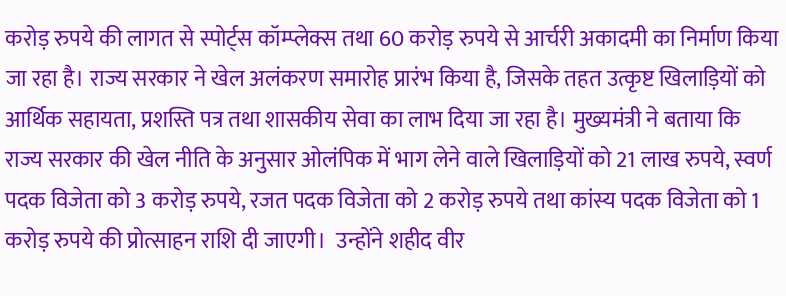करोड़ रुपये की लागत से स्पोर्ट्स कॉम्प्लेक्स तथा 60 करोड़ रुपये से आर्चरी अकादमी का निर्माण किया जा रहा है। राज्य सरकार ने खेल अलंकरण समारोह प्रारंभ किया है, जिसके तहत उत्कृष्ट खिलाड़ियों को आर्थिक सहायता, प्रशस्ति पत्र तथा शासकीय सेवा का लाभ दिया जा रहा है। मुख्यमंत्री ने बताया कि राज्य सरकार की खेल नीति के अनुसार ओलंपिक में भाग लेने वाले खिलाड़ियों को 21 लाख रुपये, स्वर्ण पदक विजेता को 3 करोड़ रुपये, रजत पदक विजेता को 2 करोड़ रुपये तथा कांस्य पदक विजेता को 1 करोड़ रुपये की प्रोत्साहन राशि दी जाएगी।  उन्होंने शहीद वीर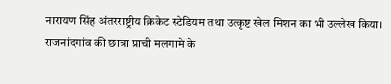नारायण सिंह अंतरराष्ट्रीय क्रिकेट स्टेडियम तथा उत्कृष्ट खेल मिशन का भी उल्लेख किया।
राजनांदगांव की छात्रा प्राची मलगामे के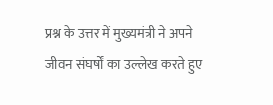प्रश्न के उत्तर में मुख्यमंत्री ने अपने जीवन संघर्षों का उल्लेख करते हुए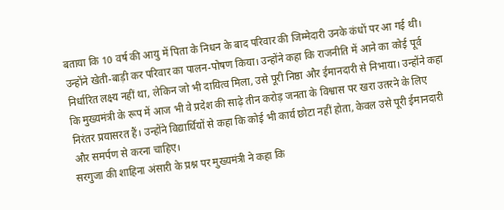बताया कि 10 वर्ष की आयु में पिता के निधन के बाद परिवार की जिम्मेदारी उनके कंधों पर आ गई थी। उन्होंने खेती-बाड़ी कर परिवार का पालन-पोषण किया। उन्होंने कहा कि राजनीति में आने का कोई पूर्व निर्धारित लक्ष्य नहीं था, लेकिन जो भी दायित्व मिला, उसे पूरी निष्ठा और ईमानदारी से निभाया। उन्होंने कहा कि मुख्यमंत्री के रूप में आज भी वे प्रदेश की साढ़े तीन करोड़ जनता के विश्वास पर खरा उतरने के लिए निरंतर प्रयासरत हैं। उन्होंने विद्यार्थियों से कहा कि कोई भी कार्य छोटा नहीं होता, केवल उसे पूरी ईमानदारी और समर्पण से करना चाहिए।
सरगुजा की शाहिना अंसारी के प्रश्न पर मुख्यमंत्री ने कहा कि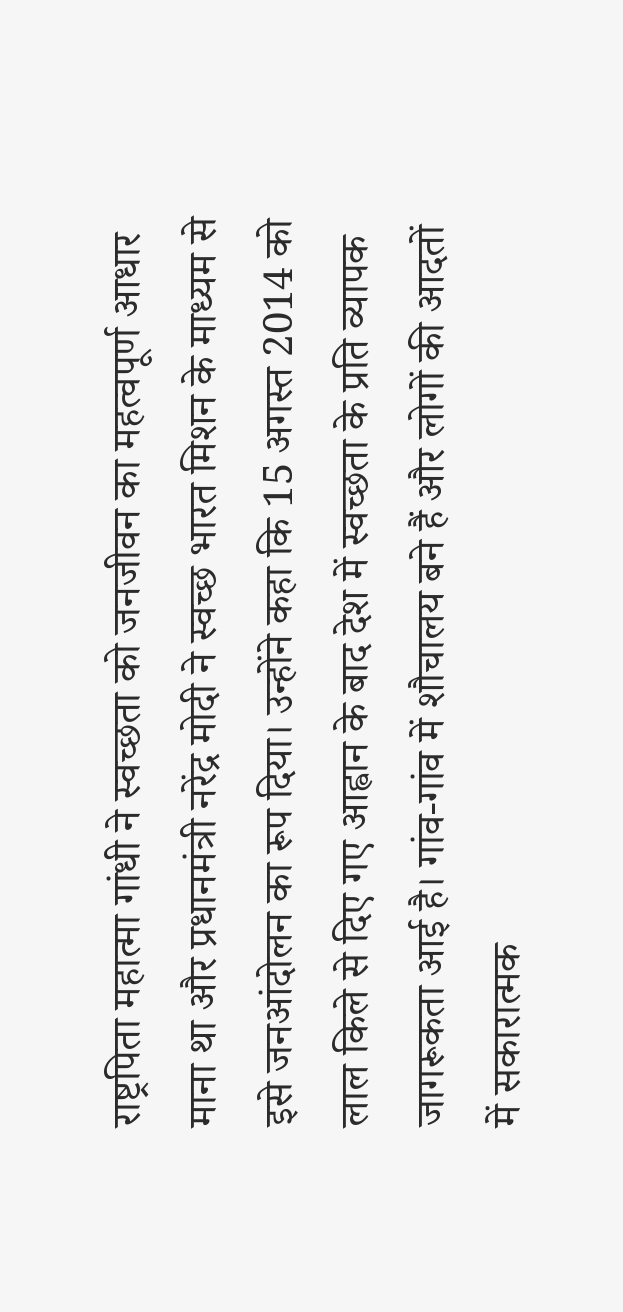राष्ट्रपिता महात्मा गांधी ने स्वच्छता को जनजीवन का महत्वपूर्ण आधार माना था और प्रधानमंत्री नरेंद्र मोदी ने स्वच्छ भारत मिशन के माध्यम से इसे जनआंदोलन का रूप दिया। उन्होंने कहा कि 15 अगस्त 2014 को लाल किले से दिए गए आह्वान के बाद देश में स्वच्छता के प्रति व्यापक जागरूकता आई है। गांव-गांव में शौचालय बने हैं और लोगों की आदतों में सकारात्मक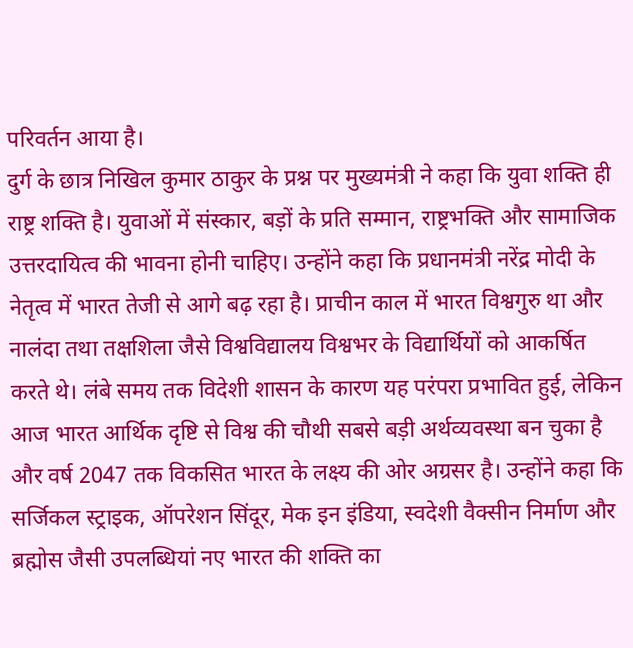परिवर्तन आया है।
दुर्ग के छात्र निखिल कुमार ठाकुर के प्रश्न पर मुख्यमंत्री ने कहा कि युवा शक्ति ही राष्ट्र शक्ति है। युवाओं में संस्कार, बड़ों के प्रति सम्मान, राष्ट्रभक्ति और सामाजिक उत्तरदायित्व की भावना होनी चाहिए। उन्होंने कहा कि प्रधानमंत्री नरेंद्र मोदी के नेतृत्व में भारत तेजी से आगे बढ़ रहा है। प्राचीन काल में भारत विश्वगुरु था और नालंदा तथा तक्षशिला जैसे विश्वविद्यालय विश्वभर के विद्यार्थियों को आकर्षित करते थे। लंबे समय तक विदेशी शासन के कारण यह परंपरा प्रभावित हुई, लेकिन आज भारत आर्थिक दृष्टि से विश्व की चौथी सबसे बड़ी अर्थव्यवस्था बन चुका है और वर्ष 2047 तक विकसित भारत के लक्ष्य की ओर अग्रसर है। उन्होंने कहा कि सर्जिकल स्ट्राइक, ऑपरेशन सिंदूर, मेक इन इंडिया, स्वदेशी वैक्सीन निर्माण और ब्रह्मोस जैसी उपलब्धियां नए भारत की शक्ति का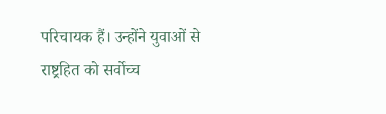परिचायक हैं। उन्होंने युवाओं से राष्ट्रहित को सर्वोच्च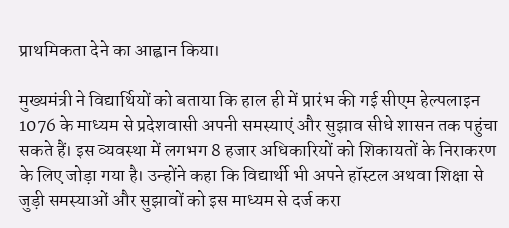प्राथमिकता देने का आह्वान किया।

मुख्यमंत्री ने विद्यार्थियों को बताया कि हाल ही में प्रारंभ की गई सीएम हेल्पलाइन 1076 के माध्यम से प्रदेशवासी अपनी समस्याएं और सुझाव सीधे शासन तक पहुंचा सकते हैं। इस व्यवस्था में लगभग 8 हजार अधिकारियों को शिकायतों के निराकरण के लिए जोड़ा गया है। उन्होंने कहा कि विद्यार्थी भी अपने हॉस्टल अथवा शिक्षा से जुड़ी समस्याओं और सुझावों को इस माध्यम से दर्ज करा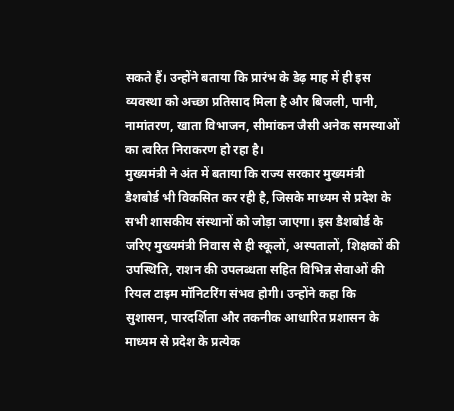सकते हैं। उन्होंने बताया कि प्रारंभ के डेढ़ माह में ही इस व्यवस्था को अच्छा प्रतिसाद मिला है और बिजली, पानी, नामांतरण, खाता विभाजन, सीमांकन जैसी अनेक समस्याओं का त्वरित निराकरण हो रहा है।
मुख्यमंत्री ने अंत में बताया कि राज्य सरकार मुख्यमंत्री डैशबोर्ड भी विकसित कर रही है, जिसके माध्यम से प्रदेश के सभी शासकीय संस्थानों को जोड़ा जाएगा। इस डैशबोर्ड के जरिए मुख्यमंत्री निवास से ही स्कूलों, अस्पतालों, शिक्षकों की उपस्थिति, राशन की उपलब्धता सहित विभिन्न सेवाओं की रियल टाइम मॉनिटरिंग संभव होगी। उन्होंने कहा कि सुशासन, पारदर्शिता और तकनीक आधारित प्रशासन के माध्यम से प्रदेश के प्रत्येक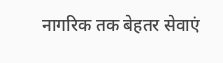नागरिक तक बेहतर सेवाएं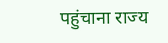पहुंचाना राज्य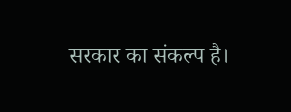सरकार का संकल्प है।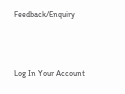Feedback/Enquiry



Log In Your Account